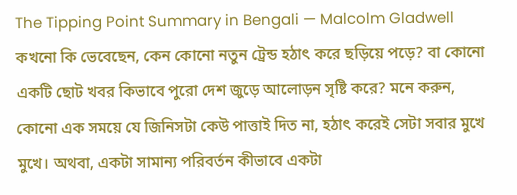The Tipping Point Summary in Bengali — Malcolm Gladwell
কখনো কি ভেবেছেন, কেন কোনো নতুন ট্রেন্ড হঠাৎ করে ছড়িয়ে পড়ে? বা কোনো একটি ছোট খবর কিভাবে পুরো দেশ জুড়ে আলোড়ন সৃষ্টি করে? মনে করুন, কোনো এক সময়ে যে জিনিসটা কেউ পাত্তাই দিত না, হঠাৎ করেই সেটা সবার মুখে মুখে। অথবা, একটা সামান্য পরিবর্তন কীভাবে একটা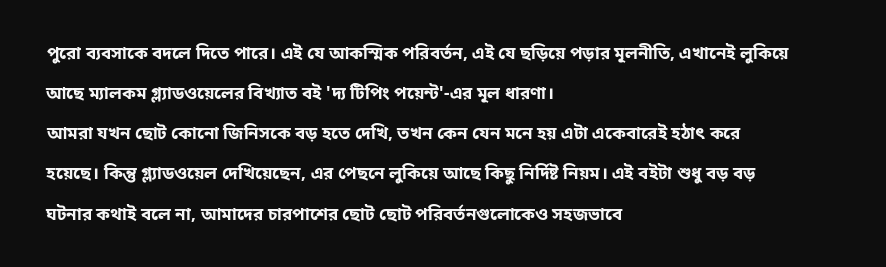পুরো ব্যবসাকে বদলে দিতে পারে। এই যে আকস্মিক পরিবর্তন, এই যে ছড়িয়ে পড়ার মূলনীতি, এখানেই লুকিয়ে আছে ম্যালকম গ্ল্যাডওয়েলের বিখ্যাত বই 'দ্য টিপিং পয়েন্ট'-এর মূল ধারণা।
আমরা যখন ছোট কোনো জিনিসকে বড় হতে দেখি, তখন কেন যেন মনে হয় এটা একেবারেই হঠাৎ করে হয়েছে। কিন্তু গ্ল্যাডওয়েল দেখিয়েছেন, এর পেছনে লুকিয়ে আছে কিছু নির্দিষ্ট নিয়ম। এই বইটা শুধু বড় বড় ঘটনার কথাই বলে না, আমাদের চারপাশের ছোট ছোট পরিবর্তনগুলোকেও সহজভাবে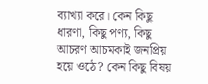ব্যাখ্যা করে। কেন কিছু ধারণা, কিছু পণ্য, কিছু আচরণ আচমকাই জনপ্রিয় হয়ে ওঠে? কেন কিছু বিষয়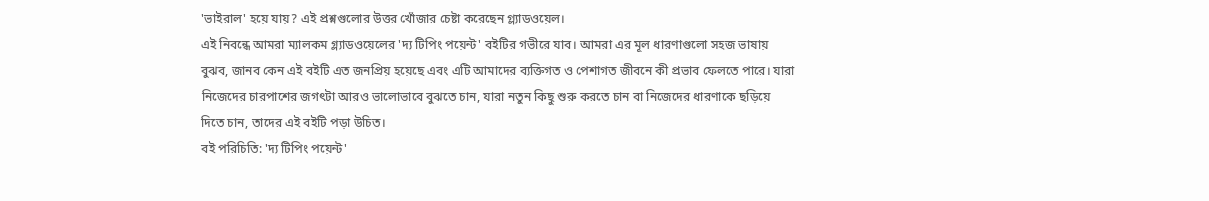'ভাইরাল' হয়ে যায়? এই প্রশ্নগুলোর উত্তর খোঁজার চেষ্টা করেছেন গ্ল্যাডওয়েল।
এই নিবন্ধে আমরা ম্যালকম গ্ল্যাডওয়েলের 'দ্য টিপিং পয়েন্ট' বইটির গভীরে যাব। আমরা এর মূল ধারণাগুলো সহজ ভাষায় বুঝব, জানব কেন এই বইটি এত জনপ্রিয় হয়েছে এবং এটি আমাদের ব্যক্তিগত ও পেশাগত জীবনে কী প্রভাব ফেলতে পারে। যারা নিজেদের চারপাশের জগৎটা আরও ভালোভাবে বুঝতে চান, যারা নতুন কিছু শুরু করতে চান বা নিজেদের ধারণাকে ছড়িয়ে দিতে চান, তাদের এই বইটি পড়া উচিত।
বই পরিচিতি: 'দ্য টিপিং পয়েন্ট'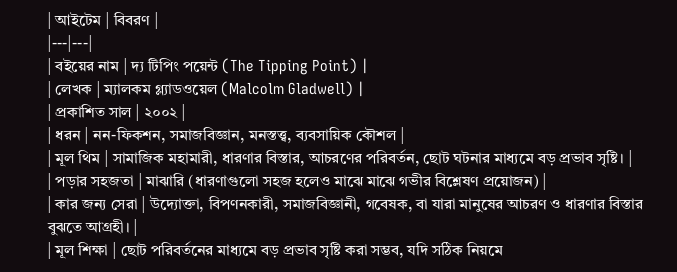| আইটেম | বিবরণ |
|---|---|
| বইয়ের নাম | দ্য টিপিং পয়েন্ট (The Tipping Point) |
| লেখক | ম্যালকম গ্ল্যাডওয়েল (Malcolm Gladwell) |
| প্রকাশিত সাল | ২০০২ |
| ধরন | নন-ফিকশন, সমাজবিজ্ঞান, মনস্তত্ত্ব, ব্যবসায়িক কৌশল |
| মূল থিম | সামাজিক মহামারী, ধারণার বিস্তার, আচরণের পরিবর্তন, ছোট ঘটনার মাধ্যমে বড় প্রভাব সৃষ্টি। |
| পড়ার সহজতা | মাঝারি (ধারণাগুলো সহজ হলেও মাঝে মাঝে গভীর বিশ্লেষণ প্রয়োজন) |
| কার জন্য সেরা | উদ্যোক্তা, বিপণনকারী, সমাজবিজ্ঞানী, গবেষক, বা যারা মানুষের আচরণ ও ধারণার বিস্তার বুঝতে আগ্রহী। |
| মূল শিক্ষা | ছোট পরিবর্তনের মাধ্যমে বড় প্রভাব সৃষ্টি করা সম্ভব, যদি সঠিক নিয়মে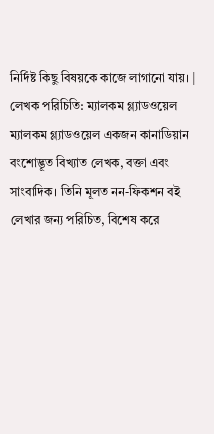নির্দিষ্ট কিছু বিষয়কে কাজে লাগানো যায়। |
লেখক পরিচিতি: ম্যালকম গ্ল্যাডওয়েল
ম্যালকম গ্ল্যাডওয়েল একজন কানাডিয়ান বংশোদ্ভূত বিখ্যাত লেখক, বক্তা এবং সাংবাদিক। তিনি মূলত নন-ফিকশন বই লেখার জন্য পরিচিত, বিশেষ করে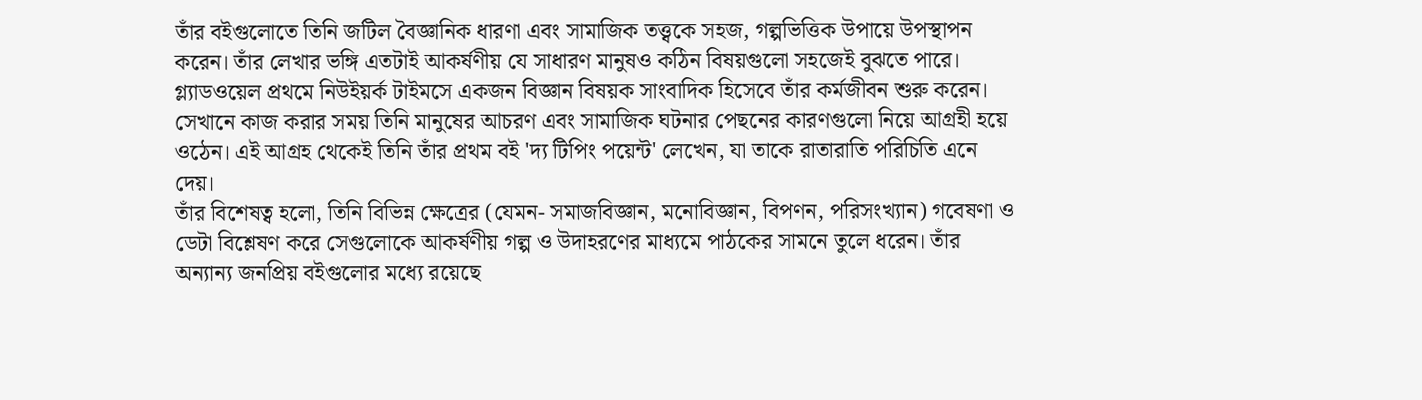তাঁর বইগুলোতে তিনি জটিল বৈজ্ঞানিক ধারণা এবং সামাজিক তত্ত্বকে সহজ, গল্পভিত্তিক উপায়ে উপস্থাপন করেন। তাঁর লেখার ভঙ্গি এতটাই আকর্ষণীয় যে সাধারণ মানুষও কঠিন বিষয়গুলো সহজেই বুঝতে পারে।
গ্ল্যাডওয়েল প্রথমে নিউইয়র্ক টাইমসে একজন বিজ্ঞান বিষয়ক সাংবাদিক হিসেবে তাঁর কর্মজীবন শুরু করেন। সেখানে কাজ করার সময় তিনি মানুষের আচরণ এবং সামাজিক ঘটনার পেছনের কারণগুলো নিয়ে আগ্রহী হয়ে ওঠেন। এই আগ্রহ থেকেই তিনি তাঁর প্রথম বই 'দ্য টিপিং পয়েন্ট' লেখেন, যা তাকে রাতারাতি পরিচিতি এনে দেয়।
তাঁর বিশেষত্ব হলো, তিনি বিভিন্ন ক্ষেত্রের (যেমন- সমাজবিজ্ঞান, মনোবিজ্ঞান, বিপণন, পরিসংখ্যান) গবেষণা ও ডেটা বিশ্লেষণ করে সেগুলোকে আকর্ষণীয় গল্প ও উদাহরণের মাধ্যমে পাঠকের সামনে তুলে ধরেন। তাঁর অন্যান্য জনপ্রিয় বইগুলোর মধ্যে রয়েছে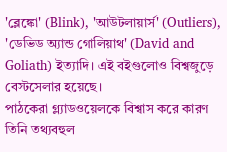'ব্লেঙ্কো' (Blink), 'আউটলায়ার্স' (Outliers), 'ডেভিড অ্যান্ড গোলিয়াথ' (David and Goliath) ইত্যাদি। এই বইগুলোও বিশ্বজুড়ে বেস্টসেলার হয়েছে।
পাঠকেরা গ্ল্যাডওয়েলকে বিশ্বাস করে কারণ তিনি তথ্যবহুল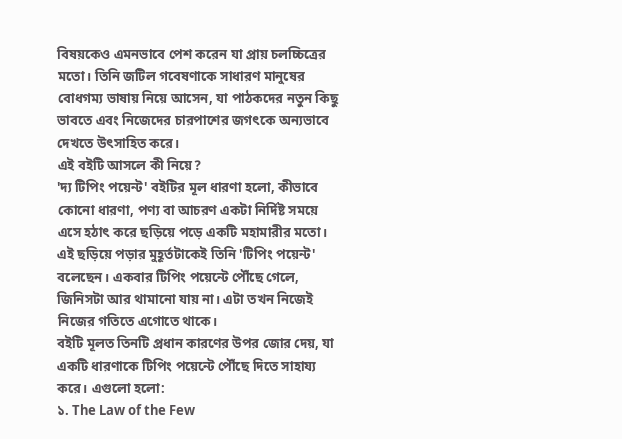বিষয়কেও এমনভাবে পেশ করেন যা প্রায় চলচ্চিত্রের মতো। তিনি জটিল গবেষণাকে সাধারণ মানুষের বোধগম্য ভাষায় নিয়ে আসেন, যা পাঠকদের নতুন কিছু ভাবতে এবং নিজেদের চারপাশের জগৎকে অন্যভাবে দেখতে উৎসাহিত করে।
এই বইটি আসলে কী নিয়ে?
'দ্য টিপিং পয়েন্ট' বইটির মূল ধারণা হলো, কীভাবে কোনো ধারণা, পণ্য বা আচরণ একটা নির্দিষ্ট সময়ে এসে হঠাৎ করে ছড়িয়ে পড়ে একটি মহামারীর মতো। এই ছড়িয়ে পড়ার মুহূর্তটাকেই তিনি 'টিপিং পয়েন্ট' বলেছেন। একবার টিপিং পয়েন্টে পৌঁছে গেলে, জিনিসটা আর থামানো যায় না। এটা তখন নিজেই নিজের গতিতে এগোতে থাকে।
বইটি মূলত তিনটি প্রধান কারণের উপর জোর দেয়, যা একটি ধারণাকে টিপিং পয়েন্টে পৌঁছে দিতে সাহায্য করে। এগুলো হলো:
১. The Law of the Few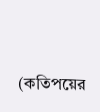(কতিপয়ের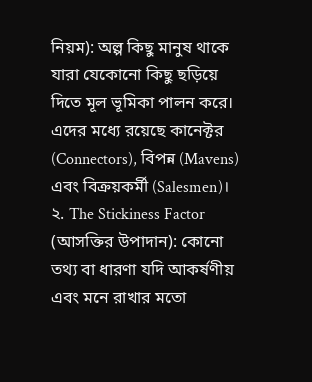নিয়ম): অল্প কিছু মানুষ থাকে যারা যেকোনো কিছু ছড়িয়ে দিতে মূল ভূমিকা পালন করে। এদের মধ্যে রয়েছে কানেক্টর (Connectors), বিপন্ন (Mavens) এবং বিক্রয়কর্মী (Salesmen)।
২. The Stickiness Factor (আসক্তির উপাদান): কোনো তথ্য বা ধারণা যদি আকর্ষণীয় এবং মনে রাখার মতো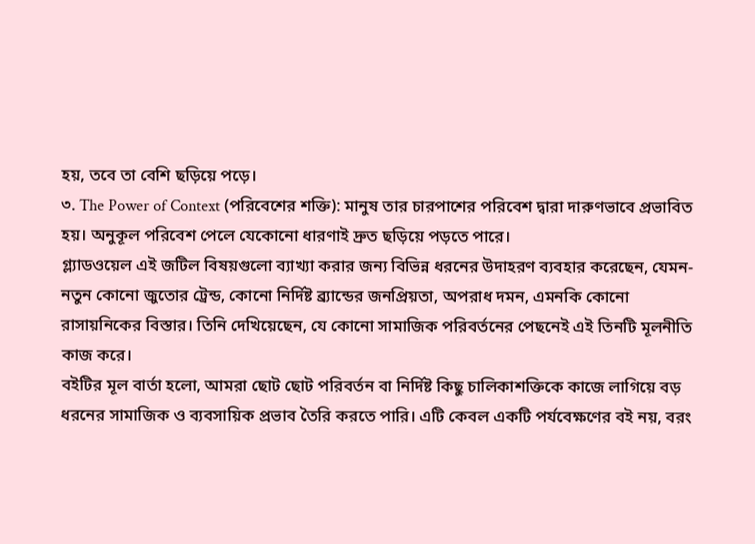হয়, তবে তা বেশি ছড়িয়ে পড়ে।
৩. The Power of Context (পরিবেশের শক্তি): মানুষ তার চারপাশের পরিবেশ দ্বারা দারুণভাবে প্রভাবিত হয়। অনুকূল পরিবেশ পেলে যেকোনো ধারণাই দ্রুত ছড়িয়ে পড়তে পারে।
গ্ল্যাডওয়েল এই জটিল বিষয়গুলো ব্যাখ্যা করার জন্য বিভিন্ন ধরনের উদাহরণ ব্যবহার করেছেন, যেমন- নতুন কোনো জুতোর ট্রেন্ড, কোনো নির্দিষ্ট ব্র্যান্ডের জনপ্রিয়তা, অপরাধ দমন, এমনকি কোনো রাসায়নিকের বিস্তার। তিনি দেখিয়েছেন, যে কোনো সামাজিক পরিবর্তনের পেছনেই এই তিনটি মূলনীতি কাজ করে।
বইটির মূল বার্তা হলো, আমরা ছোট ছোট পরিবর্তন বা নির্দিষ্ট কিছু চালিকাশক্তিকে কাজে লাগিয়ে বড় ধরনের সামাজিক ও ব্যবসায়িক প্রভাব তৈরি করতে পারি। এটি কেবল একটি পর্যবেক্ষণের বই নয়, বরং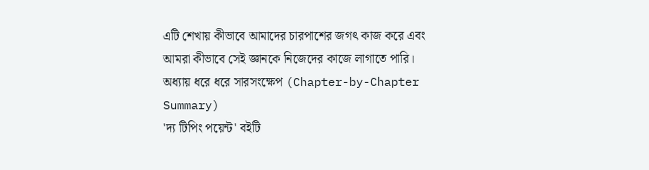এটি শেখায় কীভাবে আমাদের চারপাশের জগৎ কাজ করে এবং আমরা কীভাবে সেই জ্ঞানকে নিজেদের কাজে লাগাতে পারি।
অধ্যায় ধরে ধরে সারসংক্ষেপ (Chapter-by-Chapter Summary)
'দ্য টিপিং পয়েন্ট' বইটি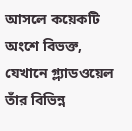আসলে কয়েকটি অংশে বিভক্ত, যেখানে গ্ল্যাডওয়েল তাঁর বিভিন্ন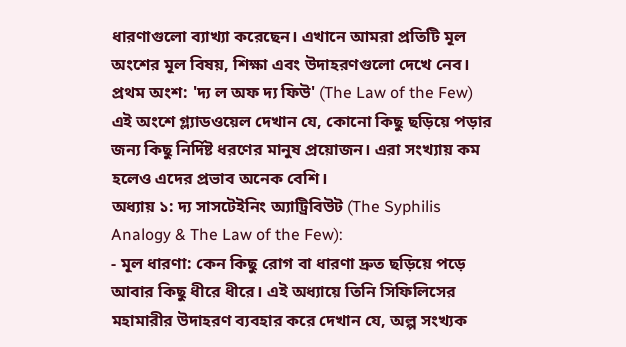ধারণাগুলো ব্যাখ্যা করেছেন। এখানে আমরা প্রতিটি মূল অংশের মূল বিষয়, শিক্ষা এবং উদাহরণগুলো দেখে নেব।
প্রথম অংশ: 'দ্য ল অফ দ্য ফিউ' (The Law of the Few)
এই অংশে গ্ল্যাডওয়েল দেখান যে, কোনো কিছু ছড়িয়ে পড়ার জন্য কিছু নির্দিষ্ট ধরণের মানুষ প্রয়োজন। এরা সংখ্যায় কম হলেও এদের প্রভাব অনেক বেশি।
অধ্যায় ১: দ্য সাসটেইনিং অ্যাট্রিবিউট (The Syphilis Analogy & The Law of the Few):
- মূল ধারণা: কেন কিছু রোগ বা ধারণা দ্রুত ছড়িয়ে পড়ে আবার কিছু ধীরে ধীরে। এই অধ্যায়ে তিনি সিফিলিসের মহামারীর উদাহরণ ব্যবহার করে দেখান যে, অল্প সংখ্যক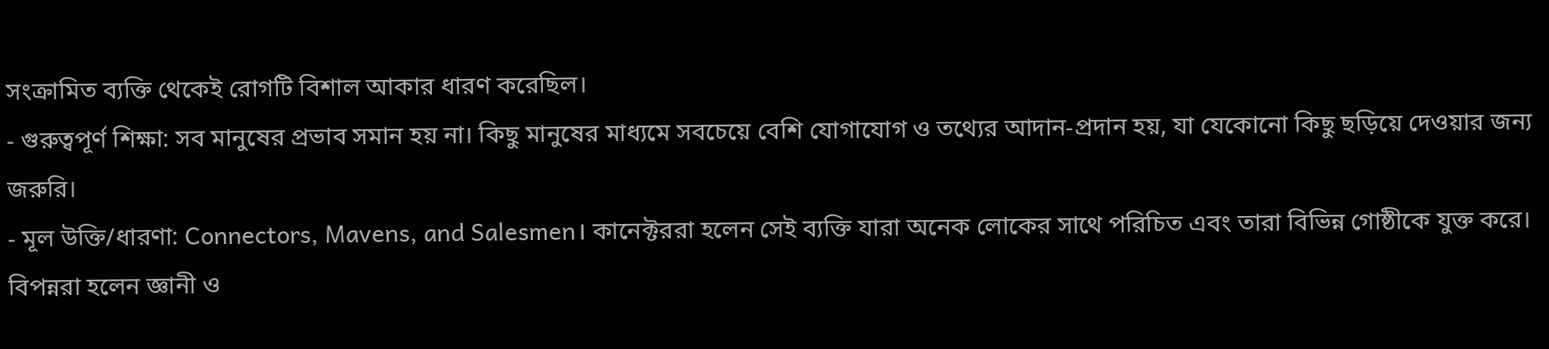সংক্রামিত ব্যক্তি থেকেই রোগটি বিশাল আকার ধারণ করেছিল।
- গুরুত্বপূর্ণ শিক্ষা: সব মানুষের প্রভাব সমান হয় না। কিছু মানুষের মাধ্যমে সবচেয়ে বেশি যোগাযোগ ও তথ্যের আদান-প্রদান হয়, যা যেকোনো কিছু ছড়িয়ে দেওয়ার জন্য জরুরি।
- মূল উক্তি/ধারণা: Connectors, Mavens, and Salesmen। কানেক্টররা হলেন সেই ব্যক্তি যারা অনেক লোকের সাথে পরিচিত এবং তারা বিভিন্ন গোষ্ঠীকে যুক্ত করে। বিপন্নরা হলেন জ্ঞানী ও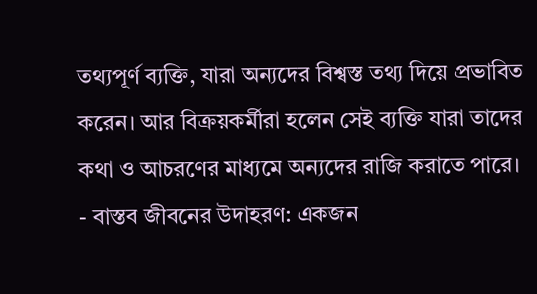তথ্যপূর্ণ ব্যক্তি, যারা অন্যদের বিশ্বস্ত তথ্য দিয়ে প্রভাবিত করেন। আর বিক্রয়কর্মীরা হলেন সেই ব্যক্তি যারা তাদের কথা ও আচরণের মাধ্যমে অন্যদের রাজি করাতে পারে।
- বাস্তব জীবনের উদাহরণ: একজন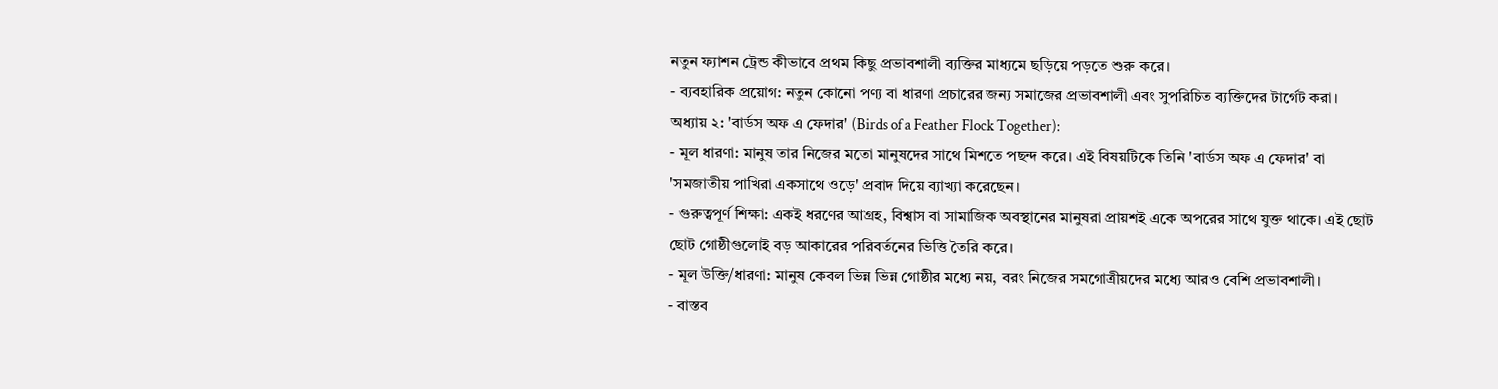নতুন ফ্যাশন ট্রেন্ড কীভাবে প্রথম কিছু প্রভাবশালী ব্যক্তির মাধ্যমে ছড়িয়ে পড়তে শুরু করে।
- ব্যবহারিক প্রয়োগ: নতুন কোনো পণ্য বা ধারণা প্রচারের জন্য সমাজের প্রভাবশালী এবং সুপরিচিত ব্যক্তিদের টার্গেট করা।
অধ্যায় ২: 'বার্ডস অফ এ ফেদার' (Birds of a Feather Flock Together):
- মূল ধারণা: মানুষ তার নিজের মতো মানুষদের সাথে মিশতে পছন্দ করে। এই বিষয়টিকে তিনি 'বার্ডস অফ এ ফেদার' বা 'সমজাতীয় পাখিরা একসাথে ওড়ে' প্রবাদ দিয়ে ব্যাখ্যা করেছেন।
- গুরুত্বপূর্ণ শিক্ষা: একই ধরণের আগ্রহ, বিশ্বাস বা সামাজিক অবস্থানের মানুষরা প্রায়শই একে অপরের সাথে যুক্ত থাকে। এই ছোট ছোট গোষ্ঠীগুলোই বড় আকারের পরিবর্তনের ভিত্তি তৈরি করে।
- মূল উক্তি/ধারণা: মানুষ কেবল ভিন্ন ভিন্ন গোষ্ঠীর মধ্যে নয়, বরং নিজের সমগোত্রীয়দের মধ্যে আরও বেশি প্রভাবশালী।
- বাস্তব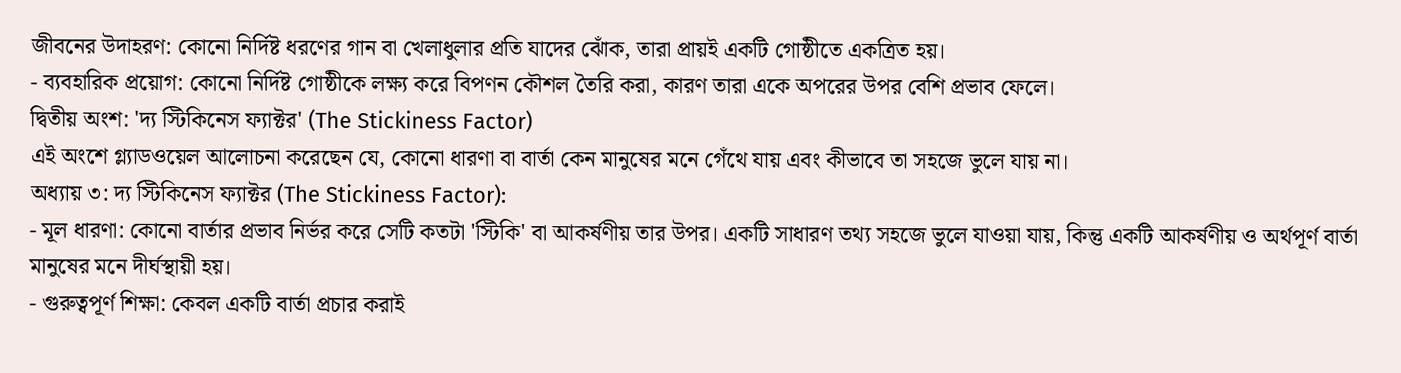জীবনের উদাহরণ: কোনো নির্দিষ্ট ধরণের গান বা খেলাধুলার প্রতি যাদের ঝোঁক, তারা প্রায়ই একটি গোষ্ঠীতে একত্রিত হয়।
- ব্যবহারিক প্রয়োগ: কোনো নির্দিষ্ট গোষ্ঠীকে লক্ষ্য করে বিপণন কৌশল তৈরি করা, কারণ তারা একে অপরের উপর বেশি প্রভাব ফেলে।
দ্বিতীয় অংশ: 'দ্য স্টিকিনেস ফ্যাক্টর' (The Stickiness Factor)
এই অংশে গ্ল্যাডওয়েল আলোচনা করেছেন যে, কোনো ধারণা বা বার্তা কেন মানুষের মনে গেঁথে যায় এবং কীভাবে তা সহজে ভুলে যায় না।
অধ্যায় ৩: দ্য স্টিকিনেস ফ্যাক্টর (The Stickiness Factor):
- মূল ধারণা: কোনো বার্তার প্রভাব নির্ভর করে সেটি কতটা 'স্টিকি' বা আকর্ষণীয় তার উপর। একটি সাধারণ তথ্য সহজে ভুলে যাওয়া যায়, কিন্তু একটি আকর্ষণীয় ও অর্থপূর্ণ বার্তা মানুষের মনে দীর্ঘস্থায়ী হয়।
- গুরুত্বপূর্ণ শিক্ষা: কেবল একটি বার্তা প্রচার করাই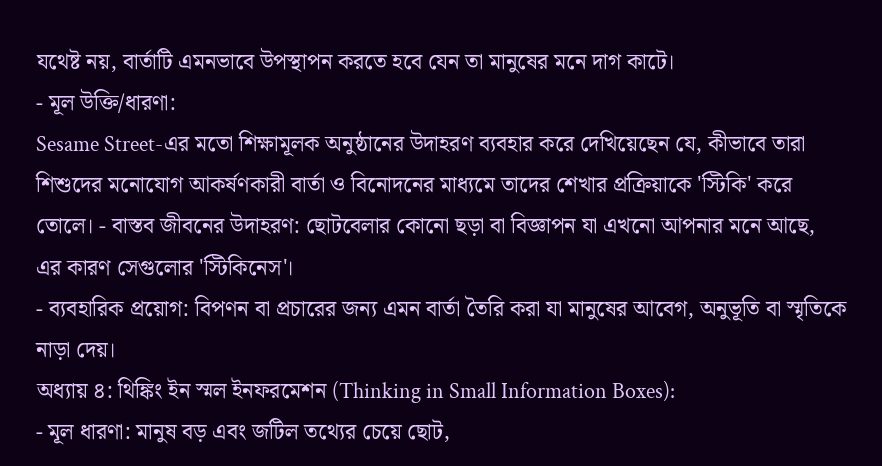যথেষ্ট নয়, বার্তাটি এমনভাবে উপস্থাপন করতে হবে যেন তা মানুষের মনে দাগ কাটে।
- মূল উক্তি/ধারণা:
Sesame Street-এর মতো শিক্ষামূলক অনুষ্ঠানের উদাহরণ ব্যবহার করে দেখিয়েছেন যে, কীভাবে তারা শিশুদের মনোযোগ আকর্ষণকারী বার্তা ও বিনোদনের মাধ্যমে তাদের শেখার প্রক্রিয়াকে 'স্টিকি' করে তোলে। - বাস্তব জীবনের উদাহরণ: ছোটবেলার কোনো ছড়া বা বিজ্ঞাপন যা এখনো আপনার মনে আছে, এর কারণ সেগুলোর 'স্টিকিনেস'।
- ব্যবহারিক প্রয়োগ: বিপণন বা প্রচারের জন্য এমন বার্তা তৈরি করা যা মানুষের আবেগ, অনুভূতি বা স্মৃতিকে নাড়া দেয়।
অধ্যায় ৪: থিঙ্কিং ইন স্মল ইনফরমেশন (Thinking in Small Information Boxes):
- মূল ধারণা: মানুষ বড় এবং জটিল তথ্যের চেয়ে ছোট,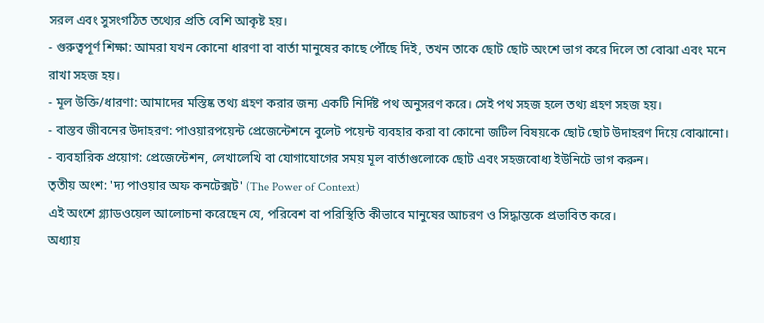সরল এবং সুসংগঠিত তথ্যের প্রতি বেশি আকৃষ্ট হয়।
- গুরুত্বপূর্ণ শিক্ষা: আমরা যখন কোনো ধারণা বা বার্তা মানুষের কাছে পৌঁছে দিই, তখন তাকে ছোট ছোট অংশে ভাগ করে দিলে তা বোঝা এবং মনে রাখা সহজ হয়।
- মূল উক্তি/ধারণা: আমাদের মস্তিষ্ক তথ্য গ্রহণ করার জন্য একটি নির্দিষ্ট পথ অনুসরণ করে। সেই পথ সহজ হলে তথ্য গ্রহণ সহজ হয়।
- বাস্তব জীবনের উদাহরণ: পাওয়ারপয়েন্ট প্রেজেন্টেশনে বুলেট পয়েন্ট ব্যবহার করা বা কোনো জটিল বিষয়কে ছোট ছোট উদাহরণ দিয়ে বোঝানো।
- ব্যবহারিক প্রয়োগ: প্রেজেন্টেশন, লেখালেখি বা যোগাযোগের সময় মূল বার্তাগুলোকে ছোট এবং সহজবোধ্য ইউনিটে ভাগ করুন।
তৃতীয় অংশ: 'দ্য পাওয়ার অফ কনটেক্সট' (The Power of Context)
এই অংশে গ্ল্যাডওয়েল আলোচনা করেছেন যে, পরিবেশ বা পরিস্থিতি কীভাবে মানুষের আচরণ ও সিদ্ধান্তকে প্রভাবিত করে।
অধ্যায়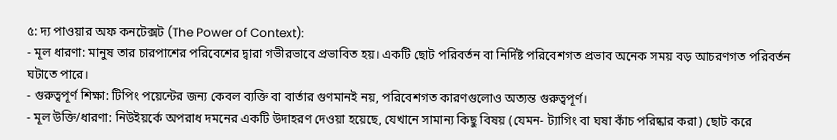৫: দ্য পাওয়ার অফ কনটেক্সট (The Power of Context):
- মূল ধারণা: মানুষ তার চারপাশের পরিবেশের দ্বারা গভীরভাবে প্রভাবিত হয়। একটি ছোট পরিবর্তন বা নির্দিষ্ট পরিবেশগত প্রভাব অনেক সময় বড় আচরণগত পরিবর্তন ঘটাতে পারে।
- গুরুত্বপূর্ণ শিক্ষা: টিপিং পয়েন্টের জন্য কেবল ব্যক্তি বা বার্তার গুণমানই নয়, পরিবেশগত কারণগুলোও অত্যন্ত গুরুত্বপূর্ণ।
- মূল উক্তি/ধারণা: নিউইয়র্কে অপরাধ দমনের একটি উদাহরণ দেওয়া হয়েছে, যেখানে সামান্য কিছু বিষয় (যেমন- ট্যাগিং বা ঘষা কাঁচ পরিষ্কার করা) ছোট করে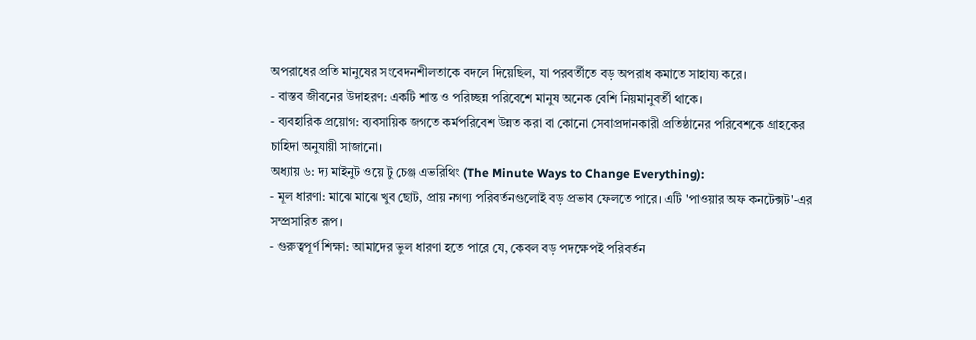অপরাধের প্রতি মানুষের সংবেদনশীলতাকে বদলে দিয়েছিল, যা পরবর্তীতে বড় অপরাধ কমাতে সাহায্য করে।
- বাস্তব জীবনের উদাহরণ: একটি শান্ত ও পরিচ্ছন্ন পরিবেশে মানুষ অনেক বেশি নিয়মানুবর্তী থাকে।
- ব্যবহারিক প্রয়োগ: ব্যবসায়িক জগতে কর্মপরিবেশ উন্নত করা বা কোনো সেবাপ্রদানকারী প্রতিষ্ঠানের পরিবেশকে গ্রাহকের চাহিদা অনুযায়ী সাজানো।
অধ্যায় ৬: দ্য মাইনুট ওয়ে টু চেঞ্জ এভরিথিং (The Minute Ways to Change Everything):
- মূল ধারণা: মাঝে মাঝে খুব ছোট, প্রায় নগণ্য পরিবর্তনগুলোই বড় প্রভাব ফেলতে পারে। এটি 'পাওয়ার অফ কনটেক্সট'-এর সম্প্রসারিত রূপ।
- গুরুত্বপূর্ণ শিক্ষা: আমাদের ভুল ধারণা হতে পারে যে, কেবল বড় পদক্ষেপই পরিবর্তন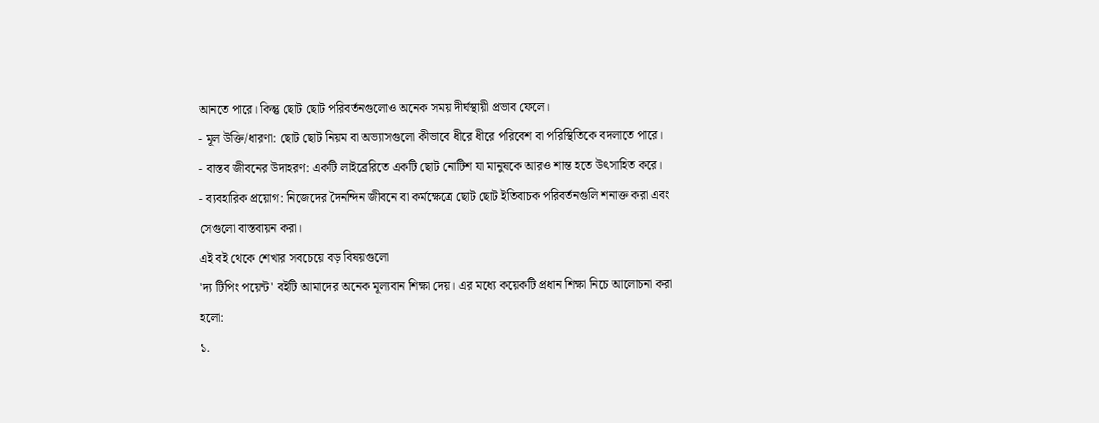আনতে পারে। কিন্তু ছোট ছোট পরিবর্তনগুলোও অনেক সময় দীর্ঘস্থায়ী প্রভাব ফেলে।
- মূল উক্তি/ধারণা: ছোট ছোট নিয়ম বা অভ্যাসগুলো কীভাবে ধীরে ধীরে পরিবেশ বা পরিস্থিতিকে বদলাতে পারে।
- বাস্তব জীবনের উদাহরণ: একটি লাইব্রেরিতে একটি ছোট নোটিশ যা মানুষকে আরও শান্ত হতে উৎসাহিত করে।
- ব্যবহারিক প্রয়োগ: নিজেদের দৈনন্দিন জীবনে বা কর্মক্ষেত্রে ছোট ছোট ইতিবাচক পরিবর্তনগুলি শনাক্ত করা এবং সেগুলো বাস্তবায়ন করা।
এই বই থেকে শেখার সবচেয়ে বড় বিষয়গুলো
'দ্য টিপিং পয়েন্ট' বইটি আমাদের অনেক মূল্যবান শিক্ষা দেয়। এর মধ্যে কয়েকটি প্রধান শিক্ষা নিচে আলোচনা করা হলো:
১.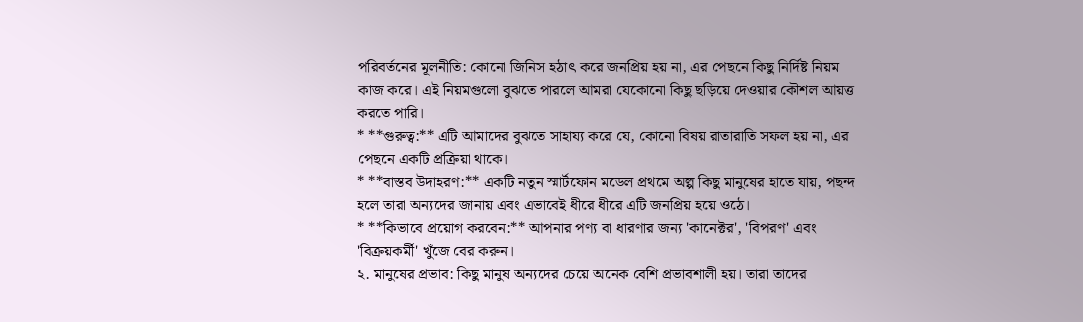পরিবর্তনের মূলনীতি: কোনো জিনিস হঠাৎ করে জনপ্রিয় হয় না, এর পেছনে কিছু নির্দিষ্ট নিয়ম কাজ করে। এই নিয়মগুলো বুঝতে পারলে আমরা যেকোনো কিছু ছড়িয়ে দেওয়ার কৌশল আয়ত্ত করতে পারি।
* **গুরুত্ব:** এটি আমাদের বুঝতে সাহায্য করে যে, কোনো বিষয় রাতারাতি সফল হয় না, এর পেছনে একটি প্রক্রিয়া থাকে।
* **বাস্তব উদাহরণ:** একটি নতুন স্মার্টফোন মডেল প্রথমে অল্প কিছু মানুষের হাতে যায়, পছন্দ হলে তারা অন্যদের জানায় এবং এভাবেই ধীরে ধীরে এটি জনপ্রিয় হয়ে ওঠে।
* **কিভাবে প্রয়োগ করবেন:** আপনার পণ্য বা ধারণার জন্য 'কানেক্টর', 'বিপরণ' এবং 'বিক্রয়কর্মী' খুঁজে বের করুন।
২. মানুষের প্রভাব: কিছু মানুষ অন্যদের চেয়ে অনেক বেশি প্রভাবশালী হয়। তারা তাদের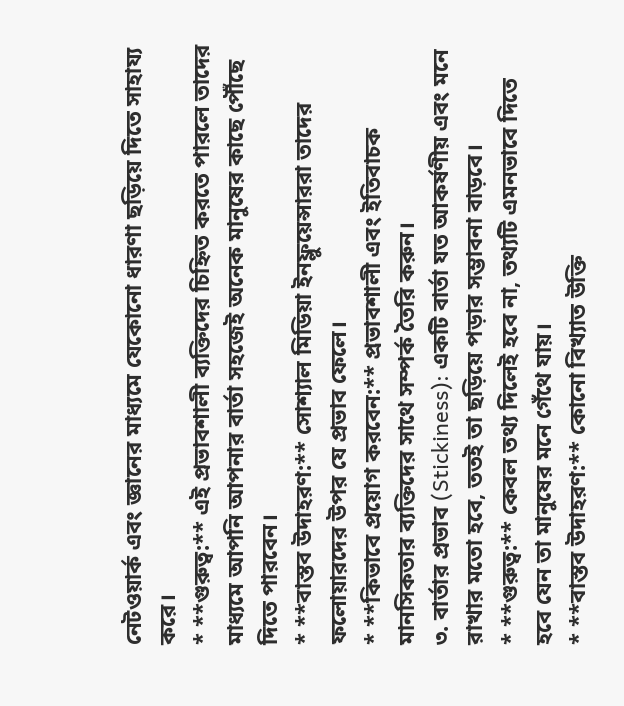নেটওয়ার্ক এবং জ্ঞানের মাধ্যমে যেকোনো ধারণা ছড়িয়ে দিতে সাহায্য করে।
* **গুরুত্ব:** এই প্রভাবশালী ব্যক্তিদের চিহ্নিত করতে পারলে তাদের মাধ্যমে আপনি আপনার বার্তা সহজেই অনেক মানুষের কাছে পৌঁছে দিতে পারবেন।
* **বাস্তব উদাহরণ:** সোশ্যাল মিডিয়া ইনফ্লুয়েন্সাররা তাদের ফলোয়ারদের উপর যে প্রভাব ফেলে।
* **কিভাবে প্রয়োগ করবেন:** প্রভাবশালী এবং ইতিবাচক মানসিকতার ব্যক্তিদের সাথে সম্পর্ক তৈরি করুন।
৩. বার্তার প্রভাব (Stickiness): একটি বার্তা যত আকর্ষণীয় এবং মনে রাখার মতো হবে, ততই তা ছড়িয়ে পড়ার সম্ভাবনা বাড়বে।
* **গুরুত্ব:** কেবল তথ্য দিলেই হবে না, তথ্যটি এমনভাবে দিতে হবে যেন তা মানুষের মনে গেঁথে যায়।
* **বাস্তব উদাহরণ:** কোনো বিখ্যাত উক্তি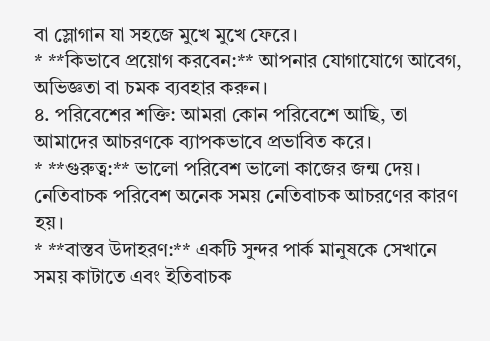বা স্লোগান যা সহজে মুখে মুখে ফেরে।
* **কিভাবে প্রয়োগ করবেন:** আপনার যোগাযোগে আবেগ, অভিজ্ঞতা বা চমক ব্যবহার করুন।
৪. পরিবেশের শক্তি: আমরা কোন পরিবেশে আছি, তা আমাদের আচরণকে ব্যাপকভাবে প্রভাবিত করে।
* **গুরুত্ব:** ভালো পরিবেশ ভালো কাজের জন্ম দেয়। নেতিবাচক পরিবেশ অনেক সময় নেতিবাচক আচরণের কারণ হয়।
* **বাস্তব উদাহরণ:** একটি সুন্দর পার্ক মানুষকে সেখানে সময় কাটাতে এবং ইতিবাচক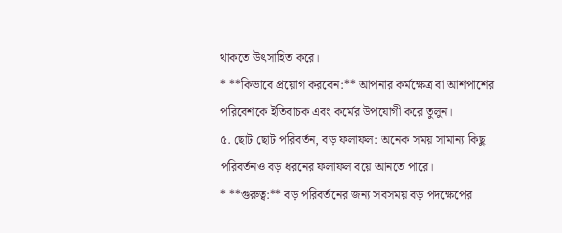থাকতে উৎসাহিত করে।
* **কিভাবে প্রয়োগ করবেন:** আপনার কর্মক্ষেত্র বা আশপাশের পরিবেশকে ইতিবাচক এবং কর্মের উপযোগী করে তুলুন।
৫. ছোট ছোট পরিবর্তন, বড় ফলাফল: অনেক সময় সামান্য কিছু পরিবর্তনও বড় ধরনের ফলাফল বয়ে আনতে পারে।
* **গুরুত্ব:** বড় পরিবর্তনের জন্য সবসময় বড় পদক্ষেপের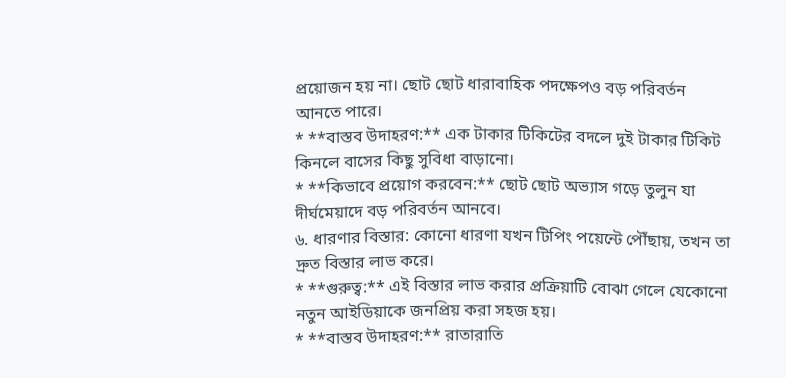প্রয়োজন হয় না। ছোট ছোট ধারাবাহিক পদক্ষেপও বড় পরিবর্তন আনতে পারে।
* **বাস্তব উদাহরণ:** এক টাকার টিকিটের বদলে দুই টাকার টিকিট কিনলে বাসের কিছু সুবিধা বাড়ানো।
* **কিভাবে প্রয়োগ করবেন:** ছোট ছোট অভ্যাস গড়ে তুলুন যা দীর্ঘমেয়াদে বড় পরিবর্তন আনবে।
৬. ধারণার বিস্তার: কোনো ধারণা যখন টিপিং পয়েন্টে পৌঁছায়, তখন তা দ্রুত বিস্তার লাভ করে।
* **গুরুত্ব:** এই বিস্তার লাভ করার প্রক্রিয়াটি বোঝা গেলে যেকোনো নতুন আইডিয়াকে জনপ্রিয় করা সহজ হয়।
* **বাস্তব উদাহরণ:** রাতারাতি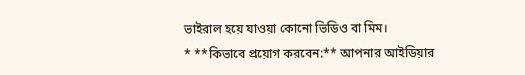ভাইরাল হয়ে যাওয়া কোনো ভিডিও বা মিম।
* **কিভাবে প্রয়োগ করবেন:** আপনার আইডিয়ার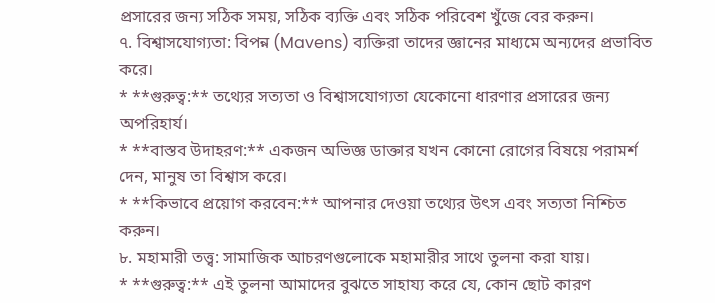প্রসারের জন্য সঠিক সময়, সঠিক ব্যক্তি এবং সঠিক পরিবেশ খুঁজে বের করুন।
৭. বিশ্বাসযোগ্যতা: বিপন্ন (Mavens) ব্যক্তিরা তাদের জ্ঞানের মাধ্যমে অন্যদের প্রভাবিত করে।
* **গুরুত্ব:** তথ্যের সত্যতা ও বিশ্বাসযোগ্যতা যেকোনো ধারণার প্রসারের জন্য অপরিহার্য।
* **বাস্তব উদাহরণ:** একজন অভিজ্ঞ ডাক্তার যখন কোনো রোগের বিষয়ে পরামর্শ দেন, মানুষ তা বিশ্বাস করে।
* **কিভাবে প্রয়োগ করবেন:** আপনার দেওয়া তথ্যের উৎস এবং সত্যতা নিশ্চিত করুন।
৮. মহামারী তত্ত্ব: সামাজিক আচরণগুলোকে মহামারীর সাথে তুলনা করা যায়।
* **গুরুত্ব:** এই তুলনা আমাদের বুঝতে সাহায্য করে যে, কোন ছোট কারণ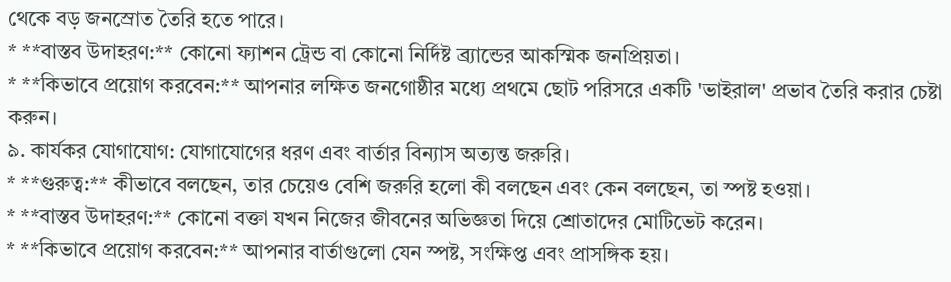থেকে বড় জনস্রোত তৈরি হতে পারে।
* **বাস্তব উদাহরণ:** কোনো ফ্যাশন ট্রেন্ড বা কোনো নির্দিষ্ট ব্র্যান্ডের আকস্মিক জনপ্রিয়তা।
* **কিভাবে প্রয়োগ করবেন:** আপনার লক্ষিত জনগোষ্ঠীর মধ্যে প্রথমে ছোট পরিসরে একটি 'ভাইরাল' প্রভাব তৈরি করার চেষ্টা করুন।
৯. কার্যকর যোগাযোগ: যোগাযোগের ধরণ এবং বার্তার বিন্যাস অত্যন্ত জরুরি।
* **গুরুত্ব:** কীভাবে বলছেন, তার চেয়েও বেশি জরুরি হলো কী বলছেন এবং কেন বলছেন, তা স্পষ্ট হওয়া।
* **বাস্তব উদাহরণ:** কোনো বক্তা যখন নিজের জীবনের অভিজ্ঞতা দিয়ে শ্রোতাদের মোটিভেট করেন।
* **কিভাবে প্রয়োগ করবেন:** আপনার বার্তাগুলো যেন স্পষ্ট, সংক্ষিপ্ত এবং প্রাসঙ্গিক হয়।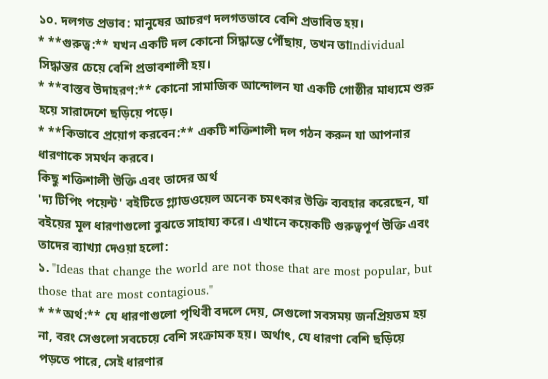১০. দলগত প্রভাব: মানুষের আচরণ দলগতভাবে বেশি প্রভাবিত হয়।
* **গুরুত্ব:** যখন একটি দল কোনো সিদ্ধান্তে পৌঁছায়, তখন তাIndividual সিদ্ধান্তর চেয়ে বেশি প্রভাবশালী হয়।
* **বাস্তব উদাহরণ:** কোনো সামাজিক আন্দোলন যা একটি গোষ্ঠীর মাধ্যমে শুরু হয়ে সারাদেশে ছড়িয়ে পড়ে।
* **কিভাবে প্রয়োগ করবেন:** একটি শক্তিশালী দল গঠন করুন যা আপনার ধারণাকে সমর্থন করবে।
কিছু শক্তিশালী উক্তি এবং তাদের অর্থ
'দ্য টিপিং পয়েন্ট' বইটিতে গ্ল্যাডওয়েল অনেক চমৎকার উক্তি ব্যবহার করেছেন, যা বইয়ের মূল ধারণাগুলো বুঝতে সাহায্য করে। এখানে কয়েকটি গুরুত্বপূর্ণ উক্তি এবং তাদের ব্যাখ্যা দেওয়া হলো:
১. "Ideas that change the world are not those that are most popular, but those that are most contagious."
* **অর্থ:** যে ধারণাগুলো পৃথিবী বদলে দেয়, সেগুলো সবসময় জনপ্রিয়তম হয় না, বরং সেগুলো সবচেয়ে বেশি সংক্রামক হয়। অর্থাৎ, যে ধারণা বেশি ছড়িয়ে পড়তে পারে, সেই ধারণার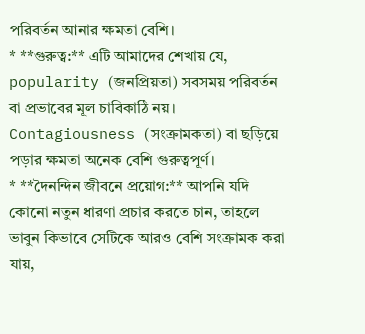পরিবর্তন আনার ক্ষমতা বেশি।
* **গুরুত্ব:** এটি আমাদের শেখায় যে, popularity (জনপ্রিয়তা) সবসময় পরিবর্তন বা প্রভাবের মূল চাবিকাঠি নয়। Contagiousness (সংক্রামকতা) বা ছড়িয়ে পড়ার ক্ষমতা অনেক বেশি গুরুত্বপূর্ণ।
* **দৈনন্দিন জীবনে প্রয়োগ:** আপনি যদি কোনো নতুন ধারণা প্রচার করতে চান, তাহলে ভাবুন কিভাবে সেটিকে আরও বেশি সংক্রামক করা যায়,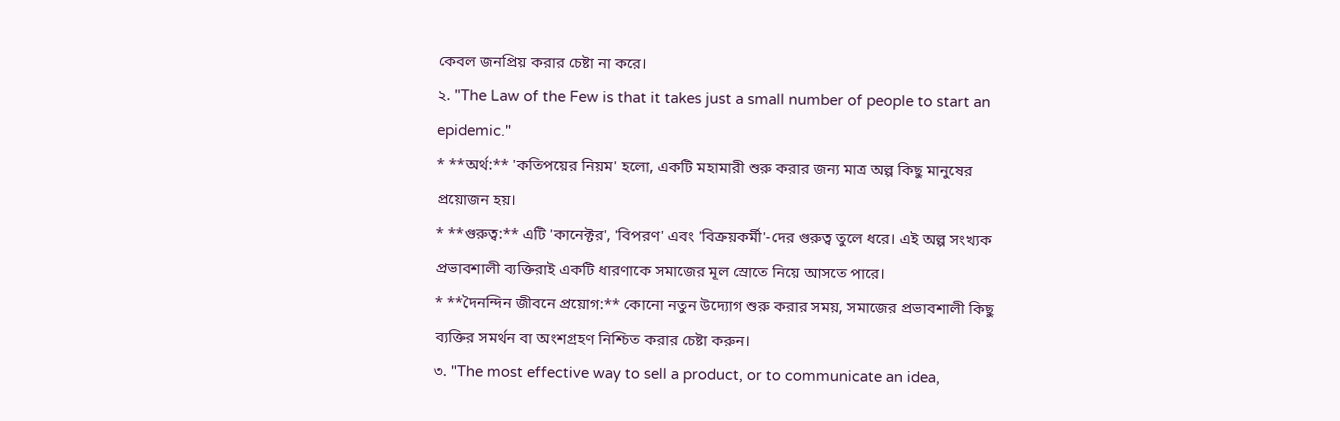কেবল জনপ্রিয় করার চেষ্টা না করে।
২. "The Law of the Few is that it takes just a small number of people to start an epidemic."
* **অর্থ:** 'কতিপয়ের নিয়ম' হলো, একটি মহামারী শুরু করার জন্য মাত্র অল্প কিছু মানুষের প্রয়োজন হয়।
* **গুরুত্ব:** এটি 'কানেক্টর', 'বিপরণ' এবং 'বিক্রয়কর্মী'-দের গুরুত্ব তুলে ধরে। এই অল্প সংখ্যক প্রভাবশালী ব্যক্তিরাই একটি ধারণাকে সমাজের মূল স্রোতে নিয়ে আসতে পারে।
* **দৈনন্দিন জীবনে প্রয়োগ:** কোনো নতুন উদ্যোগ শুরু করার সময়, সমাজের প্রভাবশালী কিছু ব্যক্তির সমর্থন বা অংশগ্রহণ নিশ্চিত করার চেষ্টা করুন।
৩. "The most effective way to sell a product, or to communicate an idea,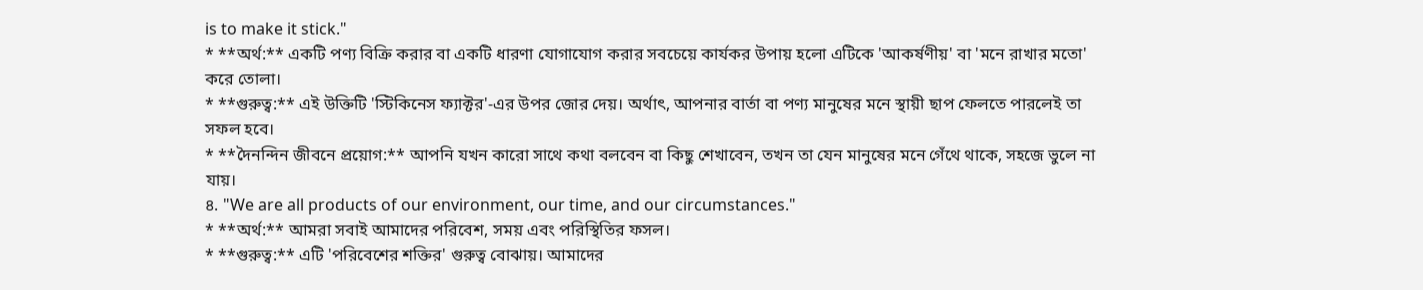is to make it stick."
* **অর্থ:** একটি পণ্য বিক্রি করার বা একটি ধারণা যোগাযোগ করার সবচেয়ে কার্যকর উপায় হলো এটিকে 'আকর্ষণীয়' বা 'মনে রাখার মতো' করে তোলা।
* **গুরুত্ব:** এই উক্তিটি 'স্টিকিনেস ফ্যাক্টর'-এর উপর জোর দেয়। অর্থাৎ, আপনার বার্তা বা পণ্য মানুষের মনে স্থায়ী ছাপ ফেলতে পারলেই তা সফল হবে।
* **দৈনন্দিন জীবনে প্রয়োগ:** আপনি যখন কারো সাথে কথা বলবেন বা কিছু শেখাবেন, তখন তা যেন মানুষের মনে গেঁথে থাকে, সহজে ভুলে না যায়।
৪. "We are all products of our environment, our time, and our circumstances."
* **অর্থ:** আমরা সবাই আমাদের পরিবেশ, সময় এবং পরিস্থিতির ফসল।
* **গুরুত্ব:** এটি 'পরিবেশের শক্তির' গুরুত্ব বোঝায়। আমাদের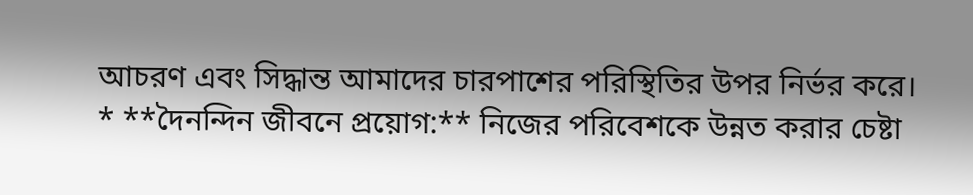আচরণ এবং সিদ্ধান্ত আমাদের চারপাশের পরিস্থিতির উপর নির্ভর করে।
* **দৈনন্দিন জীবনে প্রয়োগ:** নিজের পরিবেশকে উন্নত করার চেষ্টা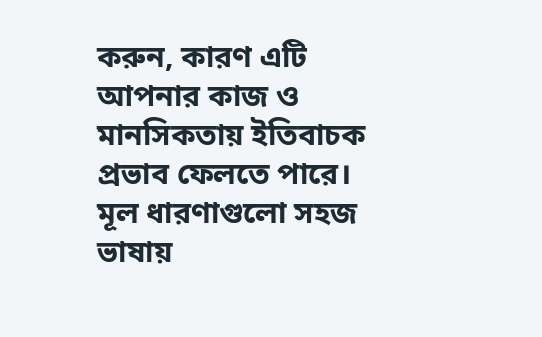করুন, কারণ এটি আপনার কাজ ও মানসিকতায় ইতিবাচক প্রভাব ফেলতে পারে।
মূল ধারণাগুলো সহজ ভাষায়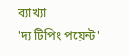ব্যাখ্যা
'দ্য টিপিং পয়েন্ট'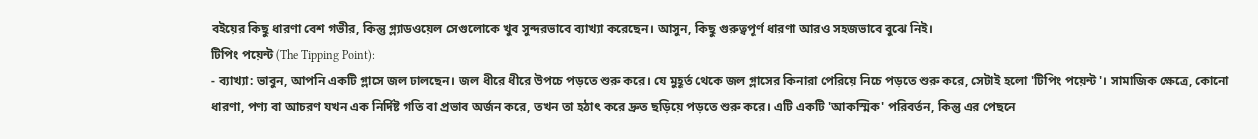বইয়ের কিছু ধারণা বেশ গভীর, কিন্তু গ্ল্যাডওয়েল সেগুলোকে খুব সুন্দরভাবে ব্যাখ্যা করেছেন। আসুন, কিছু গুরুত্বপূর্ণ ধারণা আরও সহজভাবে বুঝে নিই।
টিপিং পয়েন্ট (The Tipping Point):
- ব্যাখ্যা: ভাবুন, আপনি একটি গ্লাসে জল ঢালছেন। জল ধীরে ধীরে উপচে পড়তে শুরু করে। যে মুহূর্ত থেকে জল গ্লাসের কিনারা পেরিয়ে নিচে পড়তে শুরু করে, সেটাই হলো 'টিপিং পয়েন্ট'। সামাজিক ক্ষেত্রে, কোনো ধারণা, পণ্য বা আচরণ যখন এক নির্দিষ্ট গতি বা প্রভাব অর্জন করে, তখন তা হঠাৎ করে দ্রুত ছড়িয়ে পড়তে শুরু করে। এটি একটি 'আকস্মিক' পরিবর্তন, কিন্তু এর পেছনে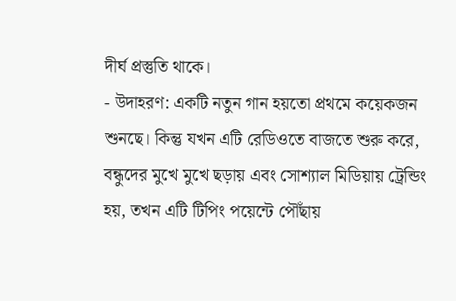দীর্ঘ প্রস্তুতি থাকে।
- উদাহরণ: একটি নতুন গান হয়তো প্রথমে কয়েকজন শুনছে। কিন্তু যখন এটি রেডিওতে বাজতে শুরু করে, বন্ধুদের মুখে মুখে ছড়ায় এবং সোশ্যাল মিডিয়ায় ট্রেন্ডিং হয়, তখন এটি টিপিং পয়েন্টে পৌঁছায়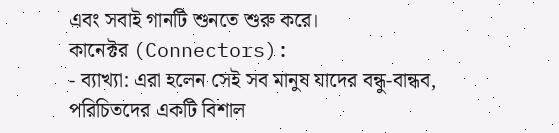এবং সবাই গানটি শুনতে শুরু করে।
কানেক্টর (Connectors):
- ব্যাখ্যা: এরা হলেন সেই সব মানুষ যাদের বন্ধু-বান্ধব, পরিচিতদের একটি বিশাল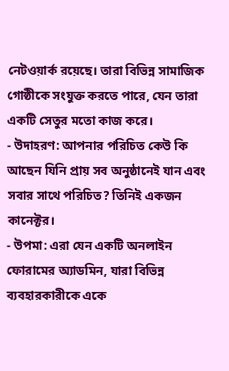নেটওয়ার্ক রয়েছে। তারা বিভিন্ন সামাজিক গোষ্ঠীকে সংযুক্ত করতে পারে, যেন তারা একটি সেতুর মতো কাজ করে।
- উদাহরণ: আপনার পরিচিত কেউ কি আছেন যিনি প্রায় সব অনুষ্ঠানেই যান এবং সবার সাথে পরিচিত? তিনিই একজন কানেক্টর।
- উপমা: এরা যেন একটি অনলাইন ফোরামের অ্যাডমিন, যারা বিভিন্ন ব্যবহারকারীকে একে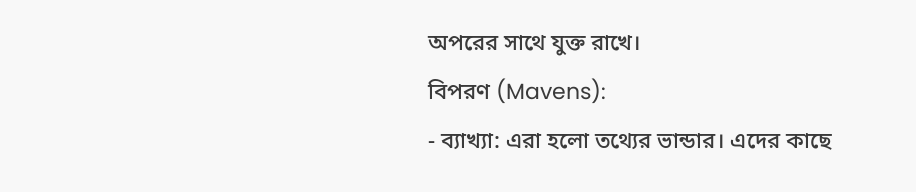অপরের সাথে যুক্ত রাখে।
বিপরণ (Mavens):
- ব্যাখ্যা: এরা হলো তথ্যের ভান্ডার। এদের কাছে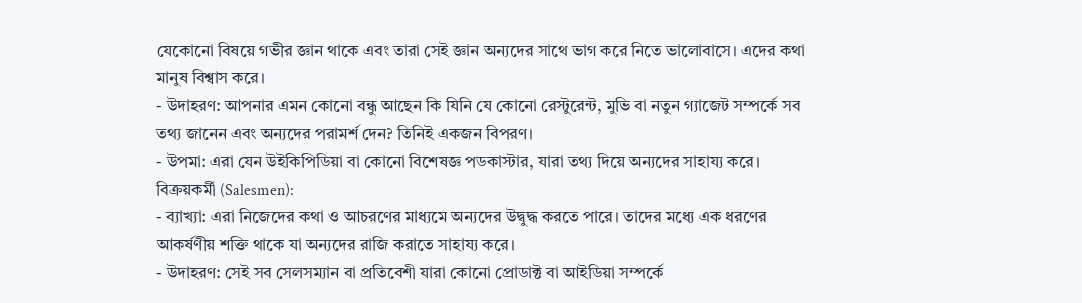যেকোনো বিষয়ে গভীর জ্ঞান থাকে এবং তারা সেই জ্ঞান অন্যদের সাথে ভাগ করে নিতে ভালোবাসে। এদের কথা মানুষ বিশ্বাস করে।
- উদাহরণ: আপনার এমন কোনো বন্ধু আছেন কি যিনি যে কোনো রেস্টুরেন্ট, মুভি বা নতুন গ্যাজেট সম্পর্কে সব তথ্য জানেন এবং অন্যদের পরামর্শ দেন? তিনিই একজন বিপরণ।
- উপমা: এরা যেন উইকিপিডিয়া বা কোনো বিশেষজ্ঞ পডকাস্টার, যারা তথ্য দিয়ে অন্যদের সাহায্য করে।
বিক্রয়কর্মী (Salesmen):
- ব্যাখ্যা: এরা নিজেদের কথা ও আচরণের মাধ্যমে অন্যদের উদ্বুদ্ধ করতে পারে। তাদের মধ্যে এক ধরণের আকর্ষণীয় শক্তি থাকে যা অন্যদের রাজি করাতে সাহায্য করে।
- উদাহরণ: সেই সব সেলসম্যান বা প্রতিবেশী যারা কোনো প্রোডাক্ট বা আইডিয়া সম্পর্কে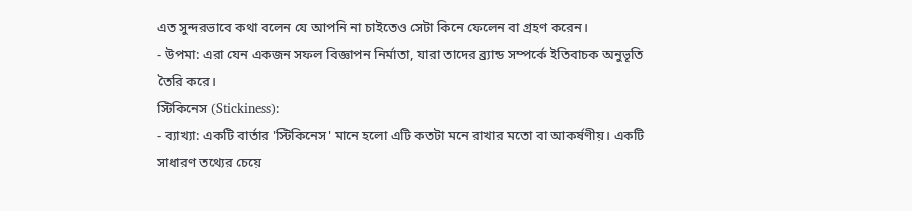এত সুন্দরভাবে কথা বলেন যে আপনি না চাইতেও সেটা কিনে ফেলেন বা গ্রহণ করেন।
- উপমা: এরা যেন একজন সফল বিজ্ঞাপন নির্মাতা, যারা তাদের ব্র্যান্ড সম্পর্কে ইতিবাচক অনুভূতি তৈরি করে।
স্টিকিনেস (Stickiness):
- ব্যাখ্যা: একটি বার্তার 'স্টিকিনেস' মানে হলো এটি কতটা মনে রাখার মতো বা আকর্ষণীয়। একটি সাধারণ তথ্যের চেয়ে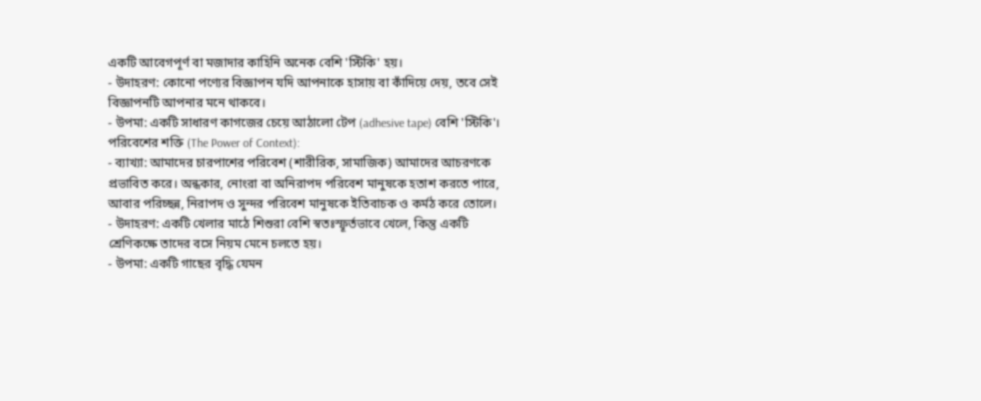একটি আবেগপূর্ণ বা মজাদার কাহিনি অনেক বেশি 'স্টিকি' হয়।
- উদাহরণ: কোনো পণ্যের বিজ্ঞাপন যদি আপনাকে হাসায় বা কাঁদিয়ে দেয়, তবে সেই বিজ্ঞাপনটি আপনার মনে থাকবে।
- উপমা: একটি সাধারণ কাগজের চেয়ে আঠালো টেপ (adhesive tape) বেশি 'স্টিকি'।
পরিবেশের শক্তি (The Power of Context):
- ব্যাখ্যা: আমাদের চারপাশের পরিবেশ (শারীরিক, সামাজিক) আমাদের আচরণকে প্রভাবিত করে। অন্ধকার, নোংরা বা অনিরাপদ পরিবেশ মানুষকে হতাশ করতে পারে, আবার পরিচ্ছন্ন, নিরাপদ ও সুন্দর পরিবেশ মানুষকে ইতিবাচক ও কর্মঠ করে তোলে।
- উদাহরণ: একটি খেলার মাঠে শিশুরা বেশি স্বতঃস্ফূর্তভাবে খেলে, কিন্তু একটি শ্রেণিকক্ষে তাদের বসে নিয়ম মেনে চলতে হয়।
- উপমা: একটি গাছের বৃদ্ধি যেমন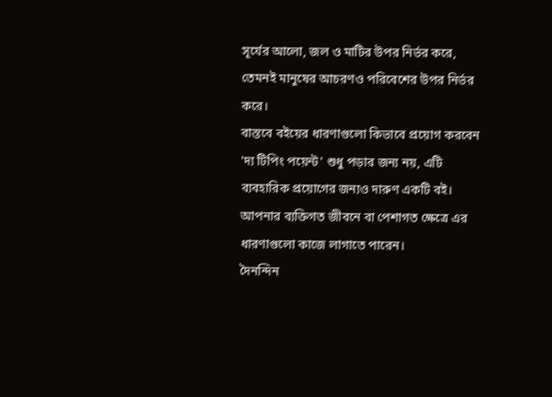সূর্যের আলো, জল ও মাটির উপর নির্ভর করে, তেমনই মানুষের আচরণও পরিবেশের উপর নির্ভর করে।
বাস্তবে বইয়ের ধারণাগুলো কিভাবে প্রয়োগ করবেন
'দ্য টিপিং পয়েন্ট' শুধু পড়ার জন্য নয়, এটি ব্যবহারিক প্রয়োগের জন্যও দারুণ একটি বই। আপনার ব্যক্তিগত জীবনে বা পেশাগত ক্ষেত্রে এর ধারণাগুলো কাজে লাগাতে পারেন।
দৈনন্দিন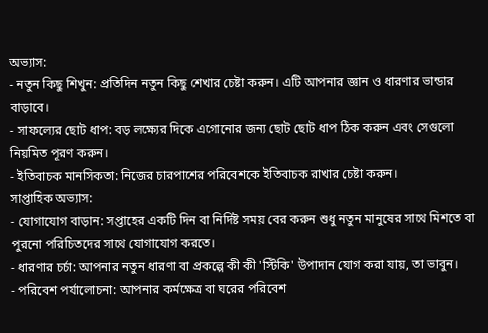অভ্যাস:
- নতুন কিছু শিখুন: প্রতিদিন নতুন কিছু শেখার চেষ্টা করুন। এটি আপনার জ্ঞান ও ধারণার ভান্ডার বাড়াবে।
- সাফল্যের ছোট ধাপ: বড় লক্ষ্যের দিকে এগোনোর জন্য ছোট ছোট ধাপ ঠিক করুন এবং সেগুলো নিয়মিত পূরণ করুন।
- ইতিবাচক মানসিকতা: নিজের চারপাশের পরিবেশকে ইতিবাচক রাখার চেষ্টা করুন।
সাপ্তাহিক অভ্যাস:
- যোগাযোগ বাড়ান: সপ্তাহের একটি দিন বা নির্দিষ্ট সময় বের করুন শুধু নতুন মানুষের সাথে মিশতে বা পুরনো পরিচিতদের সাথে যোগাযোগ করতে।
- ধারণার চর্চা: আপনার নতুন ধারণা বা প্রকল্পে কী কী 'স্টিকি' উপাদান যোগ করা যায়, তা ভাবুন।
- পরিবেশ পর্যালোচনা: আপনার কর্মক্ষেত্র বা ঘরের পরিবেশ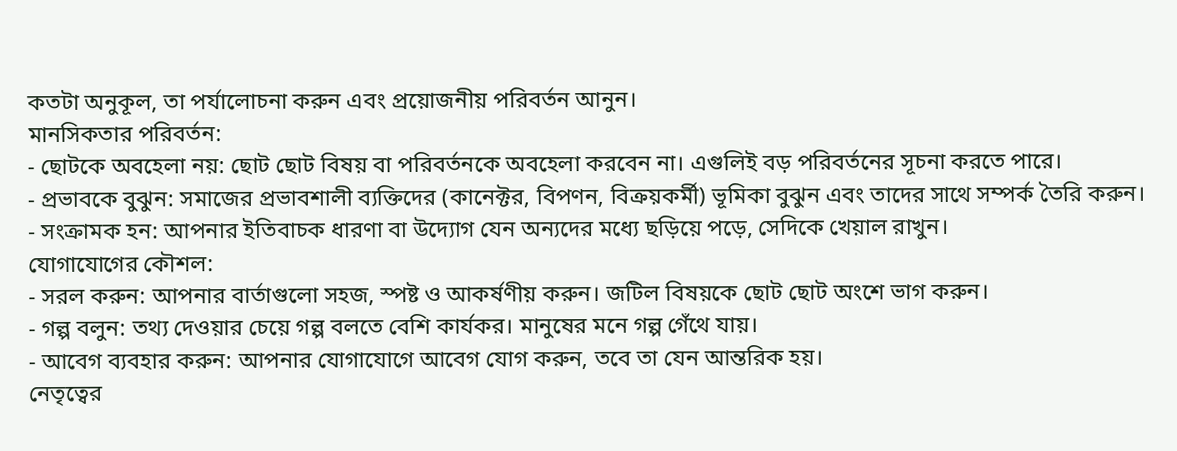কতটা অনুকূল, তা পর্যালোচনা করুন এবং প্রয়োজনীয় পরিবর্তন আনুন।
মানসিকতার পরিবর্তন:
- ছোটকে অবহেলা নয়: ছোট ছোট বিষয় বা পরিবর্তনকে অবহেলা করবেন না। এগুলিই বড় পরিবর্তনের সূচনা করতে পারে।
- প্রভাবকে বুঝুন: সমাজের প্রভাবশালী ব্যক্তিদের (কানেক্টর, বিপণন, বিক্রয়কর্মী) ভূমিকা বুঝুন এবং তাদের সাথে সম্পর্ক তৈরি করুন।
- সংক্রামক হন: আপনার ইতিবাচক ধারণা বা উদ্যোগ যেন অন্যদের মধ্যে ছড়িয়ে পড়ে, সেদিকে খেয়াল রাখুন।
যোগাযোগের কৌশল:
- সরল করুন: আপনার বার্তাগুলো সহজ, স্পষ্ট ও আকর্ষণীয় করুন। জটিল বিষয়কে ছোট ছোট অংশে ভাগ করুন।
- গল্প বলুন: তথ্য দেওয়ার চেয়ে গল্প বলতে বেশি কার্যকর। মানুষের মনে গল্প গেঁথে যায়।
- আবেগ ব্যবহার করুন: আপনার যোগাযোগে আবেগ যোগ করুন, তবে তা যেন আন্তরিক হয়।
নেতৃত্বের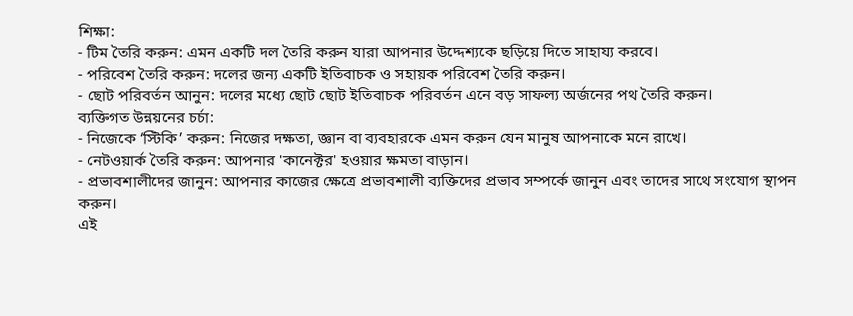শিক্ষা:
- টিম তৈরি করুন: এমন একটি দল তৈরি করুন যারা আপনার উদ্দেশ্যকে ছড়িয়ে দিতে সাহায্য করবে।
- পরিবেশ তৈরি করুন: দলের জন্য একটি ইতিবাচক ও সহায়ক পরিবেশ তৈরি করুন।
- ছোট পরিবর্তন আনুন: দলের মধ্যে ছোট ছোট ইতিবাচক পরিবর্তন এনে বড় সাফল্য অর্জনের পথ তৈরি করুন।
ব্যক্তিগত উন্নয়নের চর্চা:
- নিজেকে ‘স্টিকি’ করুন: নিজের দক্ষতা, জ্ঞান বা ব্যবহারকে এমন করুন যেন মানুষ আপনাকে মনে রাখে।
- নেটওয়ার্ক তৈরি করুন: আপনার 'কানেক্টর' হওয়ার ক্ষমতা বাড়ান।
- প্রভাবশালীদের জানুন: আপনার কাজের ক্ষেত্রে প্রভাবশালী ব্যক্তিদের প্রভাব সম্পর্কে জানুন এবং তাদের সাথে সংযোগ স্থাপন করুন।
এই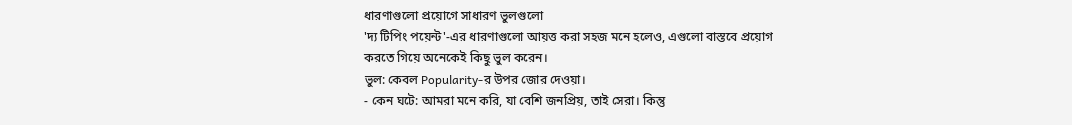ধারণাগুলো প্রয়োগে সাধারণ ভুলগুলো
'দ্য টিপিং পয়েন্ট'-এর ধারণাগুলো আয়ত্ত করা সহজ মনে হলেও, এগুলো বাস্তবে প্রয়োগ করতে গিয়ে অনেকেই কিছু ভুল করেন।
ভুল: কেবল Popularity-র উপর জোর দেওয়া।
- কেন ঘটে: আমরা মনে করি, যা বেশি জনপ্রিয়, তাই সেরা। কিন্তু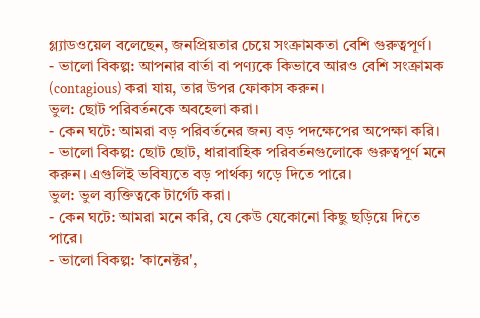গ্ল্যাডওয়েল বলেছেন, জনপ্রিয়তার চেয়ে সংক্রামকতা বেশি গুরুত্বপূর্ণ।
- ভালো বিকল্প: আপনার বার্তা বা পণ্যকে কিভাবে আরও বেশি সংক্রামক (contagious) করা যায়, তার উপর ফোকাস করুন।
ভুল: ছোট পরিবর্তনকে অবহেলা করা।
- কেন ঘটে: আমরা বড় পরিবর্তনের জন্য বড় পদক্ষেপের অপেক্ষা করি।
- ভালো বিকল্প: ছোট ছোট, ধারাবাহিক পরিবর্তনগুলোকে গুরুত্বপূর্ণ মনে করুন। এগুলিই ভবিষ্যতে বড় পার্থক্য গড়ে দিতে পারে।
ভুল: ভুল ব্যক্তিত্বকে টার্গেট করা।
- কেন ঘটে: আমরা মনে করি, যে কেউ যেকোনো কিছু ছড়িয়ে দিতে পারে।
- ভালো বিকল্প: 'কানেক্টর',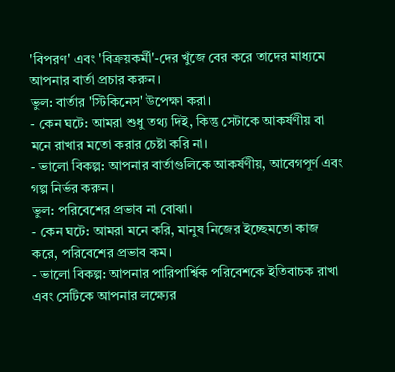'বিপরণ' এবং 'বিক্রয়কর্মী'-দের খুঁজে বের করে তাদের মাধ্যমে আপনার বার্তা প্রচার করুন।
ভুল: বার্তার 'স্টিকিনেস' উপেক্ষা করা।
- কেন ঘটে: আমরা শুধু তথ্য দিই, কিন্তু সেটাকে আকর্ষণীয় বা মনে রাখার মতো করার চেষ্টা করি না।
- ভালো বিকল্প: আপনার বার্তাগুলিকে আকর্ষণীয়, আবেগপূর্ণ এবং গল্প নির্ভর করুন।
ভুল: পরিবেশের প্রভাব না বোঝা।
- কেন ঘটে: আমরা মনে করি, মানুষ নিজের ইচ্ছেমতো কাজ করে, পরিবেশের প্রভাব কম।
- ভালো বিকল্প: আপনার পারিপার্শ্বিক পরিবেশকে ইতিবাচক রাখা এবং সেটিকে আপনার লক্ষ্যের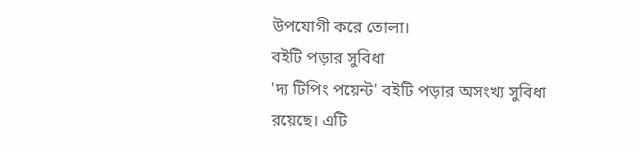উপযোগী করে তোলা।
বইটি পড়ার সুবিধা
'দ্য টিপিং পয়েন্ট' বইটি পড়ার অসংখ্য সুবিধা রয়েছে। এটি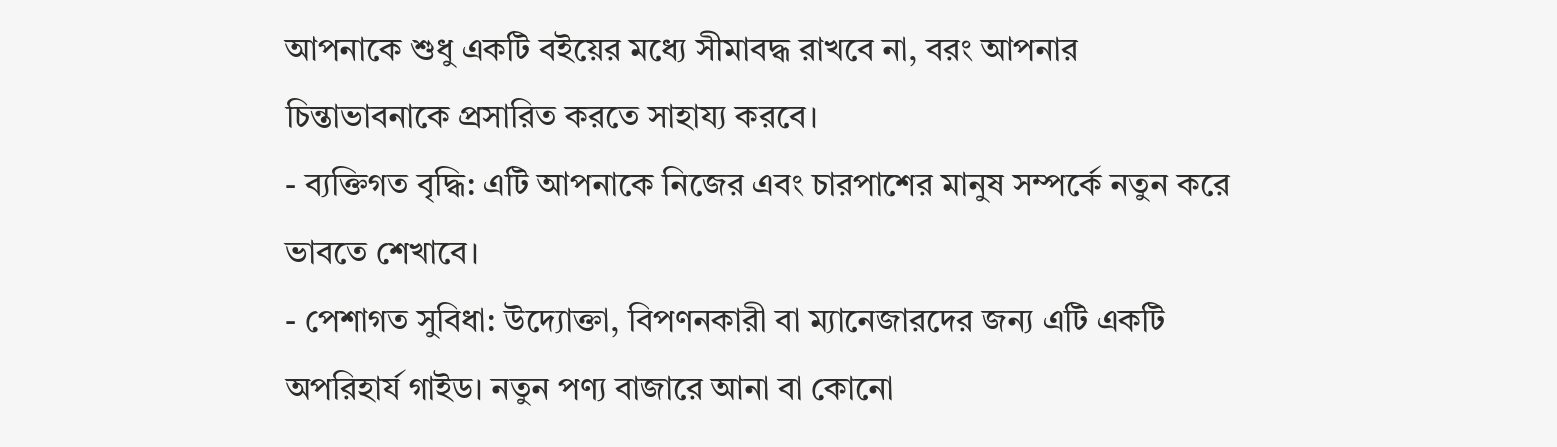আপনাকে শুধু একটি বইয়ের মধ্যে সীমাবদ্ধ রাখবে না, বরং আপনার চিন্তাভাবনাকে প্রসারিত করতে সাহায্য করবে।
- ব্যক্তিগত বৃদ্ধি: এটি আপনাকে নিজের এবং চারপাশের মানুষ সম্পর্কে নতুন করে ভাবতে শেখাবে।
- পেশাগত সুবিধা: উদ্যোক্তা, বিপণনকারী বা ম্যানেজারদের জন্য এটি একটি অপরিহার্য গাইড। নতুন পণ্য বাজারে আনা বা কোনো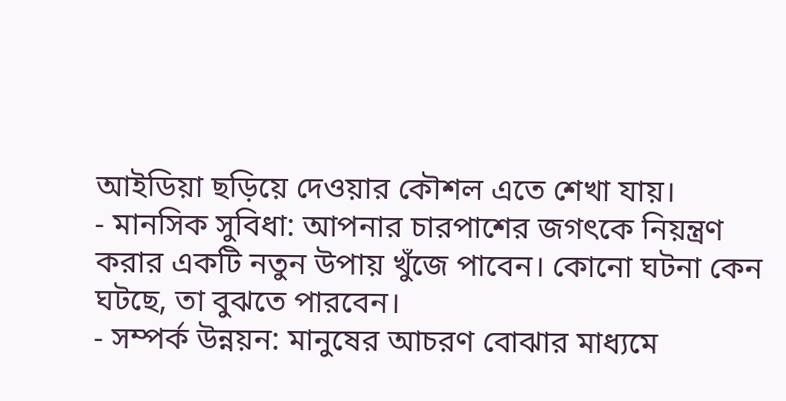আইডিয়া ছড়িয়ে দেওয়ার কৌশল এতে শেখা যায়।
- মানসিক সুবিধা: আপনার চারপাশের জগৎকে নিয়ন্ত্রণ করার একটি নতুন উপায় খুঁজে পাবেন। কোনো ঘটনা কেন ঘটছে, তা বুঝতে পারবেন।
- সম্পর্ক উন্নয়ন: মানুষের আচরণ বোঝার মাধ্যমে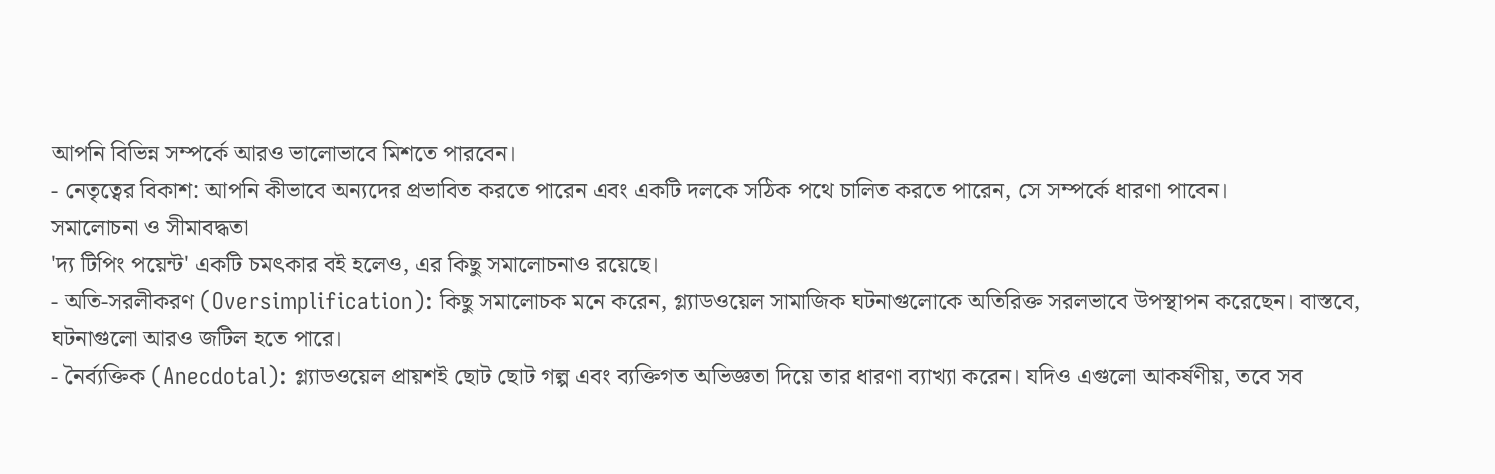আপনি বিভিন্ন সম্পর্কে আরও ভালোভাবে মিশতে পারবেন।
- নেতৃত্বের বিকাশ: আপনি কীভাবে অন্যদের প্রভাবিত করতে পারেন এবং একটি দলকে সঠিক পথে চালিত করতে পারেন, সে সম্পর্কে ধারণা পাবেন।
সমালোচনা ও সীমাবদ্ধতা
'দ্য টিপিং পয়েন্ট' একটি চমৎকার বই হলেও, এর কিছু সমালোচনাও রয়েছে।
- অতি-সরলীকরণ (Oversimplification): কিছু সমালোচক মনে করেন, গ্ল্যাডওয়েল সামাজিক ঘটনাগুলোকে অতিরিক্ত সরলভাবে উপস্থাপন করেছেন। বাস্তবে, ঘটনাগুলো আরও জটিল হতে পারে।
- নৈর্ব্যক্তিক (Anecdotal): গ্ল্যাডওয়েল প্রায়শই ছোট ছোট গল্প এবং ব্যক্তিগত অভিজ্ঞতা দিয়ে তার ধারণা ব্যাখ্যা করেন। যদিও এগুলো আকর্ষণীয়, তবে সব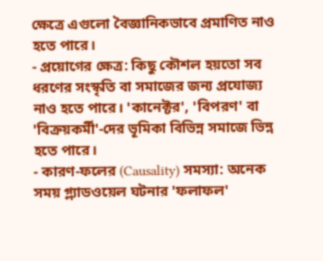ক্ষেত্রে এগুলো বৈজ্ঞানিকভাবে প্রমাণিত নাও হতে পারে।
- প্রয়োগের ক্ষেত্র: কিছু কৌশল হয়তো সব ধরণের সংস্কৃতি বা সমাজের জন্য প্রযোজ্য নাও হতে পারে। 'কানেক্টর', 'বিপরণ' বা 'বিক্রয়কর্মী'-দের ভূমিকা বিভিন্ন সমাজে ভিন্ন হতে পারে।
- কারণ-ফলের (Causality) সমস্যা: অনেক সময় গ্ল্যাডওয়েল ঘটনার 'ফলাফল'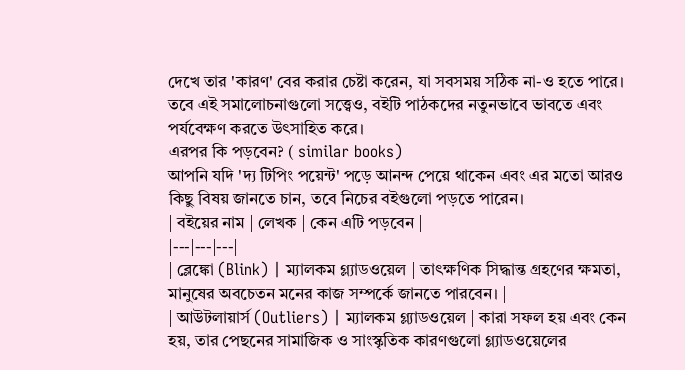দেখে তার 'কারণ' বের করার চেষ্টা করেন, যা সবসময় সঠিক না-ও হতে পারে।
তবে এই সমালোচনাগুলো সত্ত্বেও, বইটি পাঠকদের নতুনভাবে ভাবতে এবং পর্যবেক্ষণ করতে উৎসাহিত করে।
এরপর কি পড়বেন? ( similar books)
আপনি যদি 'দ্য টিপিং পয়েন্ট' পড়ে আনন্দ পেয়ে থাকেন এবং এর মতো আরও কিছু বিষয় জানতে চান, তবে নিচের বইগুলো পড়তে পারেন।
| বইয়ের নাম | লেখক | কেন এটি পড়বেন |
|---|---|---|
| ব্লেঙ্কো (Blink) | ম্যালকম গ্ল্যাডওয়েল | তাৎক্ষণিক সিদ্ধান্ত গ্রহণের ক্ষমতা, মানুষের অবচেতন মনের কাজ সম্পর্কে জানতে পারবেন। |
| আউটলায়ার্স (Outliers) | ম্যালকম গ্ল্যাডওয়েল | কারা সফল হয় এবং কেন হয়, তার পেছনের সামাজিক ও সাংস্কৃতিক কারণগুলো গ্ল্যাডওয়েলের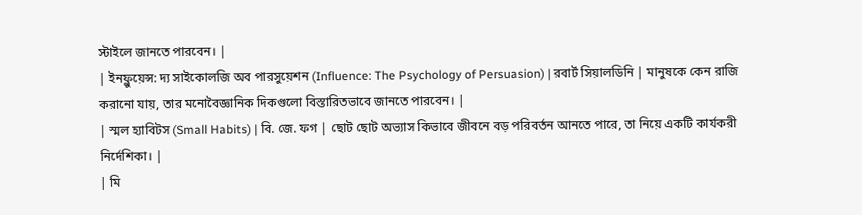স্টাইলে জানতে পারবেন। |
| ইনফ্লুয়েন্স: দ্য সাইকোলজি অব পারসুয়েশন (Influence: The Psychology of Persuasion) | রবার্ট সিয়ালডিনি | মানুষকে কেন রাজি করানো যায়, তার মনোবৈজ্ঞানিক দিকগুলো বিস্তারিতভাবে জানতে পারবেন। |
| স্মল হ্যাবিটস (Small Habits) | বি. জে. ফগ | ছোট ছোট অভ্যাস কিভাবে জীবনে বড় পরিবর্তন আনতে পারে, তা নিয়ে একটি কার্যকরী নির্দেশিকা। |
| মি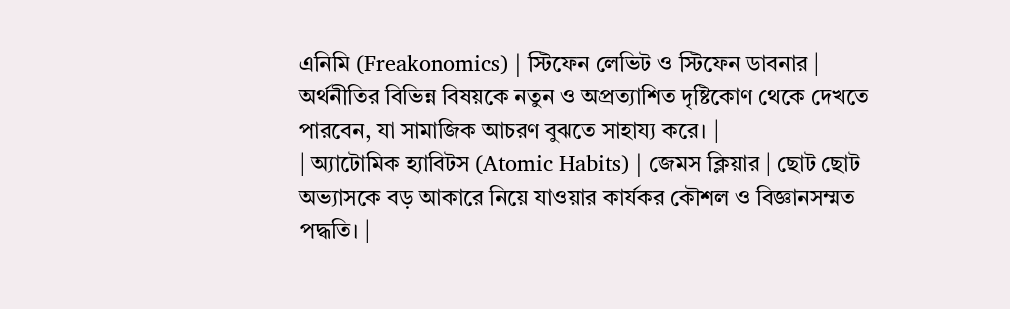এনিমি (Freakonomics) | স্টিফেন লেভিট ও স্টিফেন ডাবনার | অর্থনীতির বিভিন্ন বিষয়কে নতুন ও অপ্রত্যাশিত দৃষ্টিকোণ থেকে দেখতে পারবেন, যা সামাজিক আচরণ বুঝতে সাহায্য করে। |
| অ্যাটোমিক হ্যাবিটস (Atomic Habits) | জেমস ক্লিয়ার | ছোট ছোট অভ্যাসকে বড় আকারে নিয়ে যাওয়ার কার্যকর কৌশল ও বিজ্ঞানসম্মত পদ্ধতি। |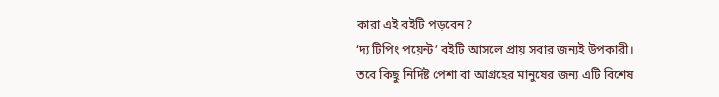কারা এই বইটি পড়বেন?
‘দ্য টিপিং পয়েন্ট’ বইটি আসলে প্রায় সবার জন্যই উপকারী। তবে কিছু নির্দিষ্ট পেশা বা আগ্রহের মানুষের জন্য এটি বিশেষ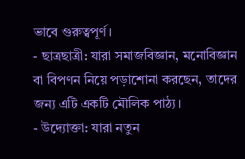ভাবে গুরুত্বপূর্ণ।
- ছাত্রছাত্রী: যারা সমাজবিজ্ঞান, মনোবিজ্ঞান বা বিপণন নিয়ে পড়াশোনা করছেন, তাদের জন্য এটি একটি মৌলিক পাঠ্য।
- উদ্যোক্তা: যারা নতুন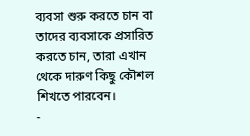ব্যবসা শুরু করতে চান বা তাদের ব্যবসাকে প্রসারিত করতে চান, তারা এখান থেকে দারুণ কিছু কৌশল শিখতে পারবেন।
-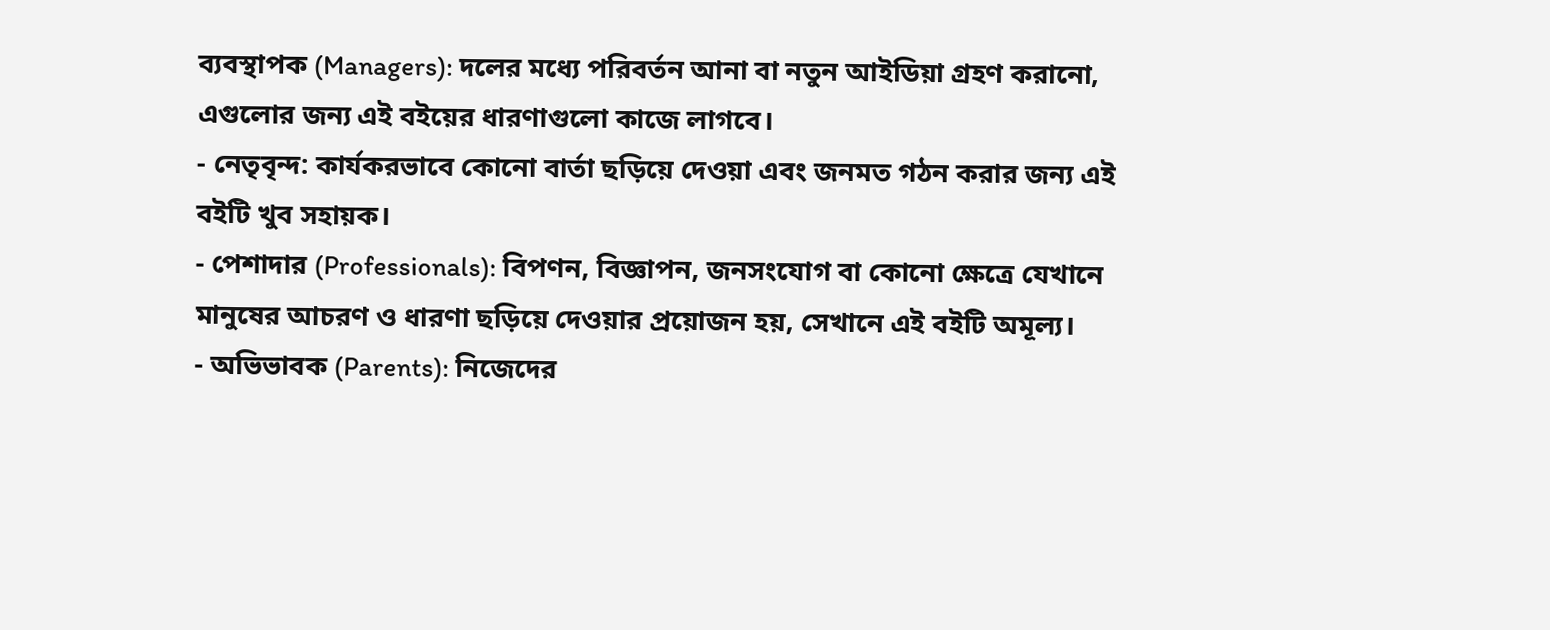ব্যবস্থাপক (Managers): দলের মধ্যে পরিবর্তন আনা বা নতুন আইডিয়া গ্রহণ করানো, এগুলোর জন্য এই বইয়ের ধারণাগুলো কাজে লাগবে।
- নেতৃবৃন্দ: কার্যকরভাবে কোনো বার্তা ছড়িয়ে দেওয়া এবং জনমত গঠন করার জন্য এই বইটি খুব সহায়ক।
- পেশাদার (Professionals): বিপণন, বিজ্ঞাপন, জনসংযোগ বা কোনো ক্ষেত্রে যেখানে মানুষের আচরণ ও ধারণা ছড়িয়ে দেওয়ার প্রয়োজন হয়, সেখানে এই বইটি অমূল্য।
- অভিভাবক (Parents): নিজেদের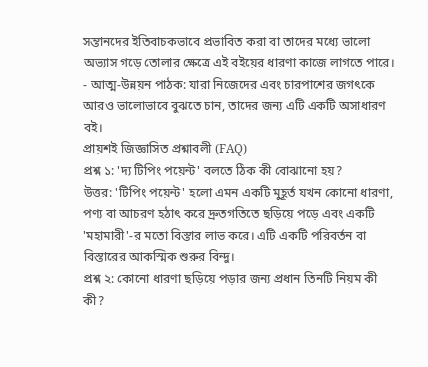সন্তানদের ইতিবাচকভাবে প্রভাবিত করা বা তাদের মধ্যে ভালো অভ্যাস গড়ে তোলার ক্ষেত্রে এই বইয়ের ধারণা কাজে লাগতে পারে।
- আত্ম-উন্নয়ন পাঠক: যারা নিজেদের এবং চারপাশের জগৎকে আরও ভালোভাবে বুঝতে চান, তাদের জন্য এটি একটি অসাধারণ বই।
প্রায়শই জিজ্ঞাসিত প্রশ্নাবলী (FAQ)
প্রশ্ন ১: 'দ্য টিপিং পয়েন্ট' বলতে ঠিক কী বোঝানো হয়?
উত্তর: 'টিপিং পয়েন্ট' হলো এমন একটি মুহূর্ত যখন কোনো ধারণা, পণ্য বা আচরণ হঠাৎ করে দ্রুতগতিতে ছড়িয়ে পড়ে এবং একটি 'মহামারী'-র মতো বিস্তার লাভ করে। এটি একটি পরিবর্তন বা বিস্তারের আকস্মিক শুরুর বিন্দু।
প্রশ্ন ২: কোনো ধারণা ছড়িয়ে পড়ার জন্য প্রধান তিনটি নিয়ম কী কী?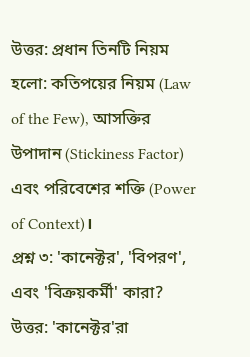উত্তর: প্রধান তিনটি নিয়ম হলো: কতিপয়ের নিয়ম (Law of the Few), আসক্তির উপাদান (Stickiness Factor) এবং পরিবেশের শক্তি (Power of Context)।
প্রশ্ন ৩: 'কানেক্টর', 'বিপরণ', এবং 'বিক্রয়কর্মী' কারা?
উত্তর: 'কানেক্টর'রা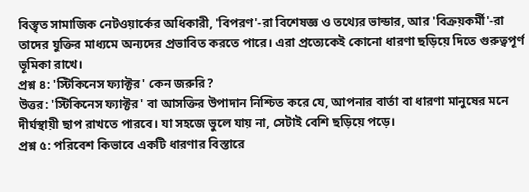বিস্তৃত সামাজিক নেটওয়ার্কের অধিকারী, 'বিপরণ'-রা বিশেষজ্ঞ ও তথ্যের ভান্ডার, আর 'বিক্রয়কর্মী'-রা তাদের যুক্তির মাধ্যমে অন্যদের প্রভাবিত করতে পারে। এরা প্রত্যেকেই কোনো ধারণা ছড়িয়ে দিতে গুরুত্বপূর্ণ ভূমিকা রাখে।
প্রশ্ন ৪: 'স্টিকিনেস ফ্যাক্টর' কেন জরুরি?
উত্তর: 'স্টিকিনেস ফ্যাক্টর' বা আসক্তির উপাদান নিশ্চিত করে যে, আপনার বার্তা বা ধারণা মানুষের মনে দীর্ঘস্থায়ী ছাপ রাখতে পারবে। যা সহজে ভুলে যায় না, সেটাই বেশি ছড়িয়ে পড়ে।
প্রশ্ন ৫: পরিবেশ কিভাবে একটি ধারণার বিস্তারে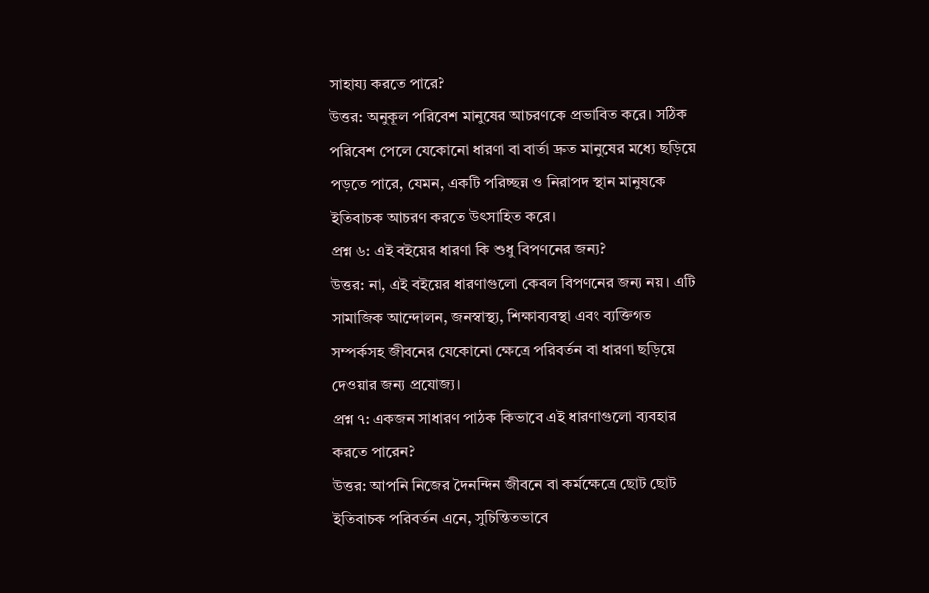সাহায্য করতে পারে?
উত্তর: অনুকূল পরিবেশ মানুষের আচরণকে প্রভাবিত করে। সঠিক পরিবেশ পেলে যেকোনো ধারণা বা বার্তা দ্রুত মানুষের মধ্যে ছড়িয়ে পড়তে পারে, যেমন, একটি পরিচ্ছন্ন ও নিরাপদ স্থান মানুষকে ইতিবাচক আচরণ করতে উৎসাহিত করে।
প্রশ্ন ৬: এই বইয়ের ধারণা কি শুধু বিপণনের জন্য?
উত্তর: না, এই বইয়ের ধারণাগুলো কেবল বিপণনের জন্য নয়। এটি সামাজিক আন্দোলন, জনস্বাস্থ্য, শিক্ষাব্যবস্থা এবং ব্যক্তিগত সম্পর্কসহ জীবনের যেকোনো ক্ষেত্রে পরিবর্তন বা ধারণা ছড়িয়ে দেওয়ার জন্য প্রযোজ্য।
প্রশ্ন ৭: একজন সাধারণ পাঠক কিভাবে এই ধারণাগুলো ব্যবহার করতে পারেন?
উত্তর: আপনি নিজের দৈনন্দিন জীবনে বা কর্মক্ষেত্রে ছোট ছোট ইতিবাচক পরিবর্তন এনে, সুচিন্তিতভাবে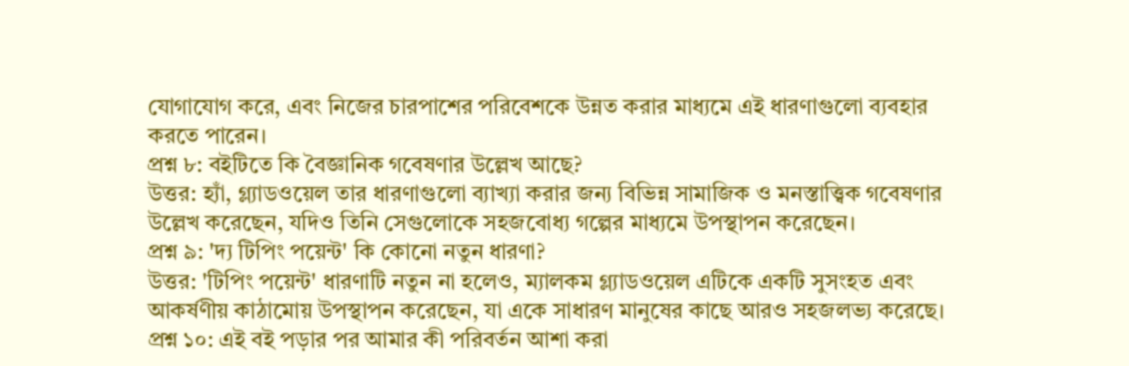যোগাযোগ করে, এবং নিজের চারপাশের পরিবেশকে উন্নত করার মাধ্যমে এই ধারণাগুলো ব্যবহার করতে পারেন।
প্রশ্ন ৮: বইটিতে কি বৈজ্ঞানিক গবেষণার উল্লেখ আছে?
উত্তর: হ্যাঁ, গ্ল্যাডওয়েল তার ধারণাগুলো ব্যাখ্যা করার জন্য বিভিন্ন সামাজিক ও মনস্তাত্ত্বিক গবেষণার উল্লেখ করেছেন, যদিও তিনি সেগুলোকে সহজবোধ্য গল্পের মাধ্যমে উপস্থাপন করেছেন।
প্রশ্ন ৯: 'দ্য টিপিং পয়েন্ট' কি কোনো নতুন ধারণা?
উত্তর: 'টিপিং পয়েন্ট' ধারণাটি নতুন না হলেও, ম্যালকম গ্ল্যাডওয়েল এটিকে একটি সুসংহত এবং আকর্ষণীয় কাঠামোয় উপস্থাপন করেছেন, যা একে সাধারণ মানুষের কাছে আরও সহজলভ্য করেছে।
প্রশ্ন ১০: এই বই পড়ার পর আমার কী পরিবর্তন আশা করা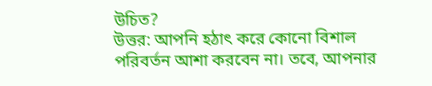উচিত?
উত্তর: আপনি হঠাৎ করে কোনো বিশাল পরিবর্তন আশা করবেন না। তবে, আপনার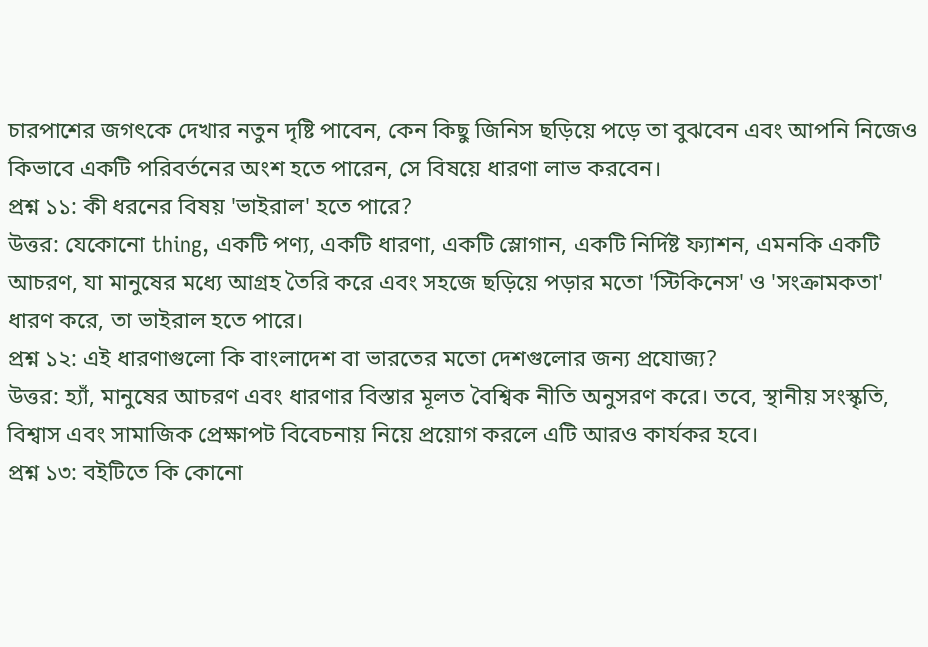চারপাশের জগৎকে দেখার নতুন দৃষ্টি পাবেন, কেন কিছু জিনিস ছড়িয়ে পড়ে তা বুঝবেন এবং আপনি নিজেও কিভাবে একটি পরিবর্তনের অংশ হতে পারেন, সে বিষয়ে ধারণা লাভ করবেন।
প্রশ্ন ১১: কী ধরনের বিষয় 'ভাইরাল' হতে পারে?
উত্তর: যেকোনো thing, একটি পণ্য, একটি ধারণা, একটি স্লোগান, একটি নির্দিষ্ট ফ্যাশন, এমনকি একটি আচরণ, যা মানুষের মধ্যে আগ্রহ তৈরি করে এবং সহজে ছড়িয়ে পড়ার মতো 'স্টিকিনেস' ও 'সংক্রামকতা' ধারণ করে, তা ভাইরাল হতে পারে।
প্রশ্ন ১২: এই ধারণাগুলো কি বাংলাদেশ বা ভারতের মতো দেশগুলোর জন্য প্রযোজ্য?
উত্তর: হ্যাঁ, মানুষের আচরণ এবং ধারণার বিস্তার মূলত বৈশ্বিক নীতি অনুসরণ করে। তবে, স্থানীয় সংস্কৃতি, বিশ্বাস এবং সামাজিক প্রেক্ষাপট বিবেচনায় নিয়ে প্রয়োগ করলে এটি আরও কার্যকর হবে।
প্রশ্ন ১৩: বইটিতে কি কোনো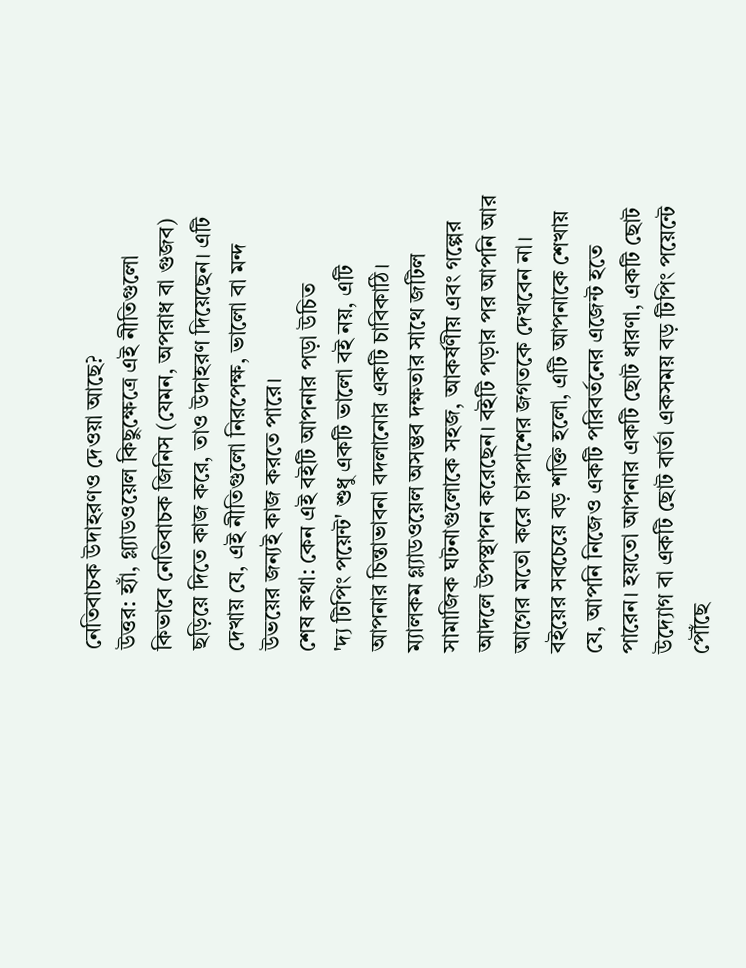নেতিবাচক উদাহরণও দেওয়া আছে?
উত্তর: হ্যাঁ, গ্ল্যাডওয়েল কিছুক্ষেত্রে এই নীতিগুলো কিভাবে নেতিবাচক জিনিস (যেমন, অপরাধ বা গুজব) ছড়িয়ে দিতে কাজ করে, তাও উদাহরণ দিয়েছেন। এটি দেখায় যে, এই নীতিগুলো নিরপেক্ষ, ভালো বা মন্দ উভয়ের জন্যই কাজ করতে পারে।
শেষ কথা: কেন এই বইটি আপনার পড়া উচিত
'দ্য টিপিং পয়েন্ট' শুধু একটি ভালো বই নয়, এটি আপনার চিন্তাভাবনা বদলানোর একটি চাবিকাঠি। ম্যালকম গ্ল্যাডওয়েল অসম্ভব দক্ষতার সাথে জটিল সামাজিক ঘটনাগুলোকে সহজ, আকর্ষণীয় এবং গল্পের আদলে উপস্থাপন করেছেন। বইটি পড়ার পর আপনি আর আগের মতো করে চারপাশের জগতকে দেখবেন না।
বইয়ের সবচেয়ে বড় শক্তি হলো, এটি আপনাকে শেখায় যে, আপনি নিজেও একটি পরিবর্তনের এজেন্ট হতে পারেন। হয়তো আপনার একটি ছোট ধারণা, একটি ছোট উদ্যোগ বা একটি ছোট বার্তা একসময় বড় টিপিং পয়েন্টে পৌঁছে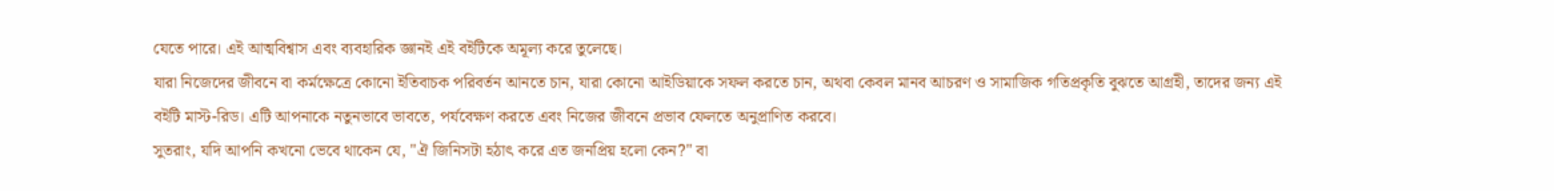যেতে পারে। এই আত্মবিশ্বাস এবং ব্যবহারিক জ্ঞানই এই বইটিকে অমূল্য করে তুলেছে।
যারা নিজেদের জীবনে বা কর্মক্ষেত্রে কোনো ইতিবাচক পরিবর্তন আনতে চান, যারা কোনো আইডিয়াকে সফল করতে চান, অথবা কেবল মানব আচরণ ও সামাজিক গতিপ্রকৃতি বুঝতে আগ্রহী, তাদের জন্য এই বইটি মাস্ট-রিড। এটি আপনাকে নতুনভাবে ভাবতে, পর্যবেক্ষণ করতে এবং নিজের জীবনে প্রভাব ফেলতে অনুপ্রাণিত করবে।
সুতরাং, যদি আপনি কখনো ভেবে থাকেন যে, "ঐ জিনিসটা হঠাৎ করে এত জনপ্রিয় হলো কেন?" বা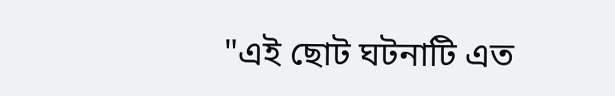"এই ছোট ঘটনাটি এত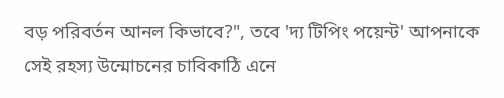বড় পরিবর্তন আনল কিভাবে?", তবে 'দ্য টিপিং পয়েন্ট' আপনাকে সেই রহস্য উন্মোচনের চাবিকাঠি এনে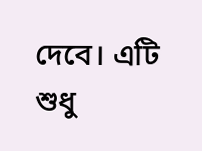দেবে। এটি শুধু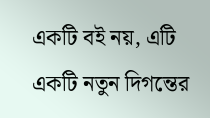একটি বই নয়, এটি একটি নতুন দিগন্তের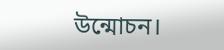উন্মোচন।